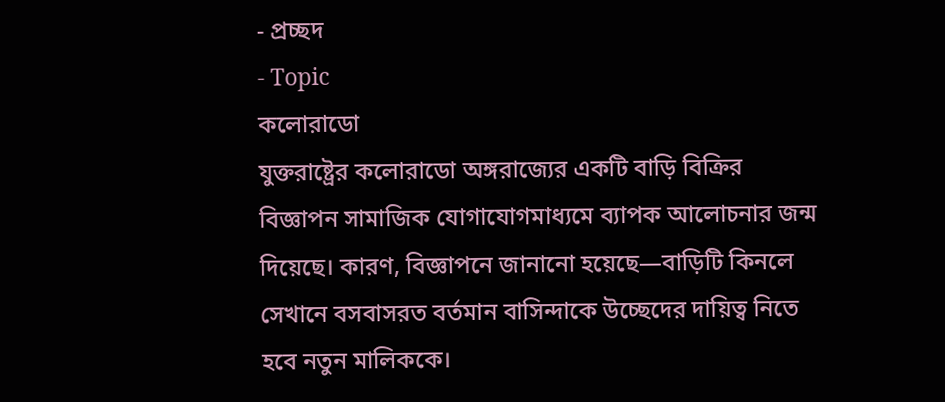- প্রচ্ছদ
- Topic
কলোরাডো
যুক্তরাষ্ট্রের কলোরাডো অঙ্গরাজ্যের একটি বাড়ি বিক্রির বিজ্ঞাপন সামাজিক যোগাযোগমাধ্যমে ব্যাপক আলোচনার জন্ম দিয়েছে। কারণ, বিজ্ঞাপনে জানানো হয়েছে—বাড়িটি কিনলে সেখানে বসবাসরত বর্তমান বাসিন্দাকে উচ্ছেদের দায়িত্ব নিতে হবে নতুন মালিককে।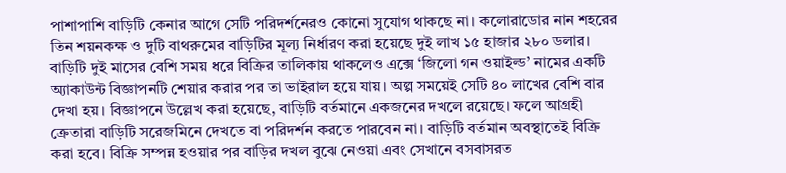পাশাপাশি বাড়িটি কেনার আগে সেটি পরিদর্শনেরও কোনো সুযোগ থাকছে না। কলোরাডোর নান শহরের তিন শয়নকক্ষ ও দুটি বাথরুমের বাড়িটির মূল্য নির্ধারণ করা হয়েছে দুই লাখ ১৫ হাজার ২৮০ ডলার। বাড়িটি দুই মাসের বেশি সময় ধরে বিক্রির তালিকায় থাকলেও এক্সে ‘জিলো গন ওয়াইল্ড’ নামের একটি অ্যাকাউন্ট বিজ্ঞাপনটি শেয়ার করার পর তা ভাইরাল হয়ে যায়। অল্প সময়েই সেটি ৪০ লাখের বেশি বার দেখা হয়। বিজ্ঞাপনে উল্লেখ করা হয়েছে, বাড়িটি বর্তমানে একজনের দখলে রয়েছে। ফলে আগ্রহী ক্রেতারা বাড়িটি সরেজমিনে দেখতে বা পরিদর্শন করতে পারবেন না। বাড়িটি বর্তমান অবস্থাতেই বিক্রি করা হবে। বিক্রি সম্পন্ন হওয়ার পর বাড়ির দখল বুঝে নেওয়া এবং সেখানে বসবাসরত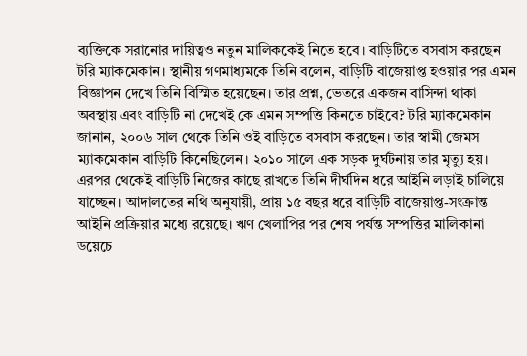ব্যক্তিকে সরানোর দায়িত্বও নতুন মালিককেই নিতে হবে। বাড়িটিতে বসবাস করছেন টরি ম্যাকমেকান। স্থানীয় গণমাধ্যমকে তিনি বলেন, বাড়িটি বাজেয়াপ্ত হওয়ার পর এমন বিজ্ঞাপন দেখে তিনি বিস্মিত হয়েছেন। তার প্রশ্ন, ভেতরে একজন বাসিন্দা থাকা অবস্থায় এবং বাড়িটি না দেখেই কে এমন সম্পত্তি কিনতে চাইবে? টরি ম্যাকমেকান জানান, ২০০৬ সাল থেকে তিনি ওই বাড়িতে বসবাস করছেন। তার স্বামী জেমস ম্যাকমেকান বাড়িটি কিনেছিলেন। ২০১০ সালে এক সড়ক দুর্ঘটনায় তার মৃত্যু হয়। এরপর থেকেই বাড়িটি নিজের কাছে রাখতে তিনি দীর্ঘদিন ধরে আইনি লড়াই চালিয়ে যাচ্ছেন। আদালতের নথি অনুযায়ী, প্রায় ১৫ বছর ধরে বাড়িটি বাজেয়াপ্ত-সংক্রান্ত আইনি প্রক্রিয়ার মধ্যে রয়েছে। ঋণ খেলাপির পর শেষ পর্যন্ত সম্পত্তির মালিকানা ডয়েচে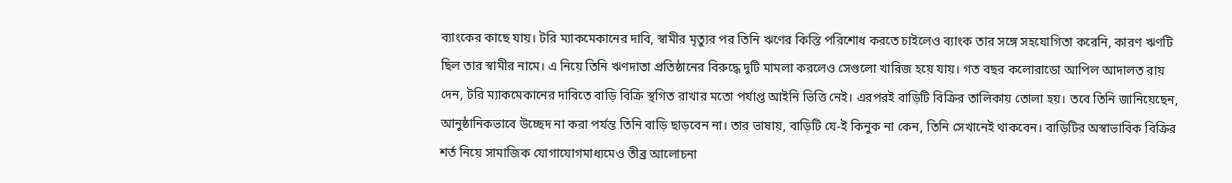ব্যাংকের কাছে যায়। টরি ম্যাকমেকানের দাবি, স্বামীর মৃত্যুর পর তিনি ঋণের কিস্তি পরিশোধ করতে চাইলেও ব্যাংক তার সঙ্গে সহযোগিতা করেনি, কারণ ঋণটি ছিল তার স্বামীর নামে। এ নিয়ে তিনি ঋণদাতা প্রতিষ্ঠানের বিরুদ্ধে দুটি মামলা করলেও সেগুলো খারিজ হয়ে যায়। গত বছর কলোরাডো আপিল আদালত রায় দেন, টরি ম্যাকমেকানের দাবিতে বাড়ি বিক্রি স্থগিত রাখার মতো পর্যাপ্ত আইনি ভিত্তি নেই। এরপরই বাড়িটি বিক্রির তালিকায় তোলা হয়। তবে তিনি জানিয়েছেন, আনুষ্ঠানিকভাবে উচ্ছেদ না করা পর্যন্ত তিনি বাড়ি ছাড়বেন না। তার ভাষায়, বাড়িটি যে-ই কিনুক না কেন, তিনি সেখানেই থাকবেন। বাড়িটির অস্বাভাবিক বিক্রির শর্ত নিয়ে সামাজিক যোগাযোগমাধ্যমেও তীব্র আলোচনা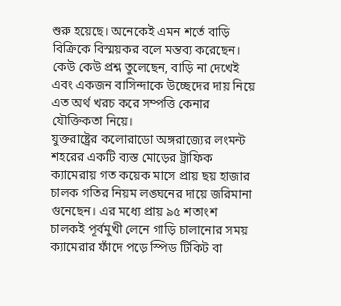শুরু হয়েছে। অনেকেই এমন শর্তে বাড়ি বিক্রিকে বিস্ময়কর বলে মন্তব্য করেছেন। কেউ কেউ প্রশ্ন তুলেছেন, বাড়ি না দেখেই এবং একজন বাসিন্দাকে উচ্ছেদের দায় নিয়ে এত অর্থ খরচ করে সম্পত্তি কেনার যৌক্তিকতা নিয়ে।
যুক্তরাষ্ট্রের কলোরাডো অঙ্গরাজ্যের লংমন্ট শহরের একটি ব্যস্ত মোড়ের ট্রাফিক ক্যামেরায় গত কয়েক মাসে প্রায় ছয় হাজার চালক গতির নিয়ম লঙ্ঘনের দায়ে জরিমানা গুনেছেন। এর মধ্যে প্রায় ৯৫ শতাংশ চালকই পূর্বমুখী লেনে গাড়ি চালানোর সময় ক্যামেরার ফাঁদে পড়ে স্পিড টিকিট বা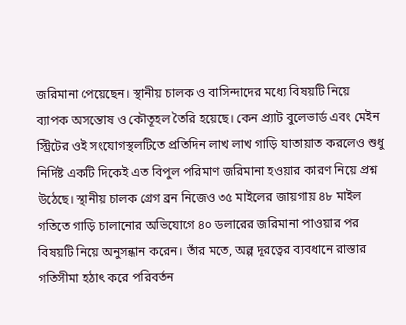জরিমানা পেয়েছেন। স্থানীয় চালক ও বাসিন্দাদের মধ্যে বিষয়টি নিয়ে ব্যাপক অসন্তোষ ও কৌতূহল তৈরি হয়েছে। কেন প্র্যাট বুলেভার্ড এবং মেইন স্ট্রিটের ওই সংযোগস্থলটিতে প্রতিদিন লাখ লাখ গাড়ি যাতায়াত করলেও শুধু নির্দিষ্ট একটি দিকেই এত বিপুল পরিমাণ জরিমানা হওয়ার কারণ নিয়ে প্রশ্ন উঠেছে। স্থানীয় চালক গ্রেগ ব্রন নিজেও ৩৫ মাইলের জায়গায় ৪৮ মাইল গতিতে গাড়ি চালানোর অভিযোগে ৪০ ডলারের জরিমানা পাওয়ার পর বিষয়টি নিয়ে অনুসন্ধান করেন। তাঁর মতে, অল্প দূরত্বের ব্যবধানে রাস্তার গতিসীমা হঠাৎ করে পরিবর্তন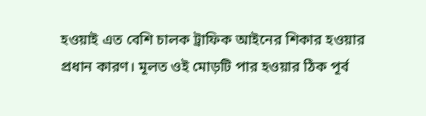হওয়াই এত বেশি চালক ট্রাফিক আইনের শিকার হওয়ার প্রধান কারণ। মূলত ওই মোড়টি পার হওয়ার ঠিক পূর্ব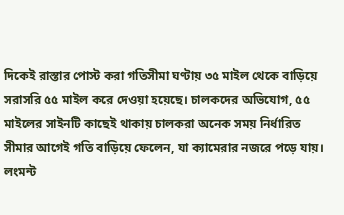দিকেই রাস্তার পোস্ট করা গতিসীমা ঘণ্টায় ৩৫ মাইল থেকে বাড়িয়ে সরাসরি ৫৫ মাইল করে দেওয়া হয়েছে। চালকদের অভিযোগ, ৫৫ মাইলের সাইনটি কাছেই থাকায় চালকরা অনেক সময় নির্ধারিত সীমার আগেই গতি বাড়িয়ে ফেলেন, যা ক্যামেরার নজরে পড়ে যায়। লংমন্ট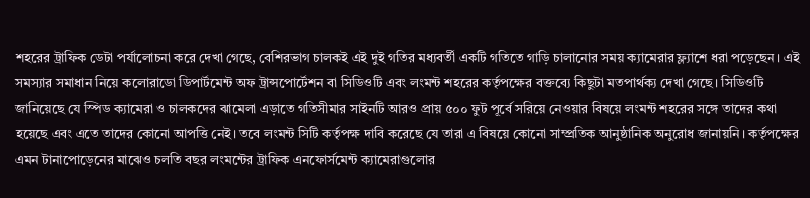শহরের ট্রাফিক ডেটা পর্যালোচনা করে দেখা গেছে, বেশিরভাগ চালকই এই দুই গতির মধ্যবর্তী একটি গতিতে গাড়ি চালানোর সময় ক্যামেরার ফ্ল্যাশে ধরা পড়েছেন। এই সমস্যার সমাধান নিয়ে কলোরাডো ডিপার্টমেন্ট অফ ট্রান্সপোর্টেশন বা সিডিওটি এবং লংমন্ট শহরের কর্তৃপক্ষের বক্তব্যে কিছুটা মতপার্থক্য দেখা গেছে। সিডিওটি জানিয়েছে যে স্পিড ক্যামেরা ও চালকদের ঝামেলা এড়াতে গতিসীমার সাইনটি আরও প্রায় ৫০০ ফুট পূর্বে সরিয়ে নেওয়ার বিষয়ে লংমন্ট শহরের সঙ্গে তাদের কথা হয়েছে এবং এতে তাদের কোনো আপত্তি নেই। তবে লংমন্ট সিটি কর্তৃপক্ষ দাবি করেছে যে তারা এ বিষয়ে কোনো সাম্প্রতিক আনুষ্ঠানিক অনুরোধ জানায়নি। কর্তৃপক্ষের এমন টানাপোড়েনের মাঝেও চলতি বছর লংমন্টের ট্রাফিক এনফোর্সমেন্ট ক্যামেরাগুলোর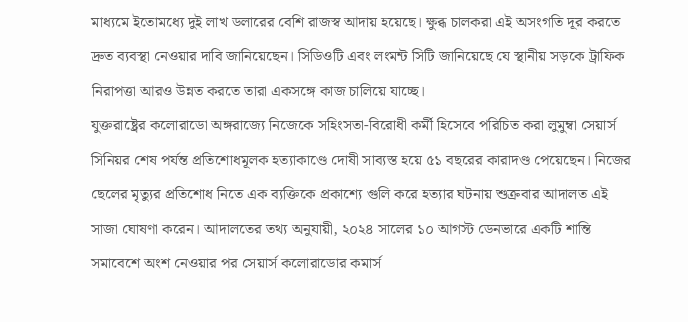মাধ্যমে ইতোমধ্যে দুই লাখ ডলারের বেশি রাজস্ব আদায় হয়েছে। ক্ষুব্ধ চালকরা এই অসংগতি দূর করতে দ্রুত ব্যবস্থা নেওয়ার দাবি জানিয়েছেন। সিডিওটি এবং লংমন্ট সিটি জানিয়েছে যে স্থানীয় সড়কে ট্রাফিক নিরাপত্তা আরও উন্নত করতে তারা একসঙ্গে কাজ চালিয়ে যাচ্ছে।
যুক্তরাষ্ট্রের কলোরাডো অঙ্গরাজ্যে নিজেকে সহিংসতা-বিরোধী কর্মী হিসেবে পরিচিত করা লুমুম্বা সেয়ার্স সিনিয়র শেষ পর্যন্ত প্রতিশোধমূলক হত্যাকাণ্ডে দোষী সাব্যস্ত হয়ে ৫১ বছরের কারাদণ্ড পেয়েছেন। নিজের ছেলের মৃত্যুর প্রতিশোধ নিতে এক ব্যক্তিকে প্রকাশ্যে গুলি করে হত্যার ঘটনায় শুক্রবার আদালত এই সাজা ঘোষণা করেন। আদালতের তথ্য অনুযায়ী, ২০২৪ সালের ১০ আগস্ট ডেনভারে একটি শান্তি সমাবেশে অংশ নেওয়ার পর সেয়ার্স কলোরাডোর কমার্স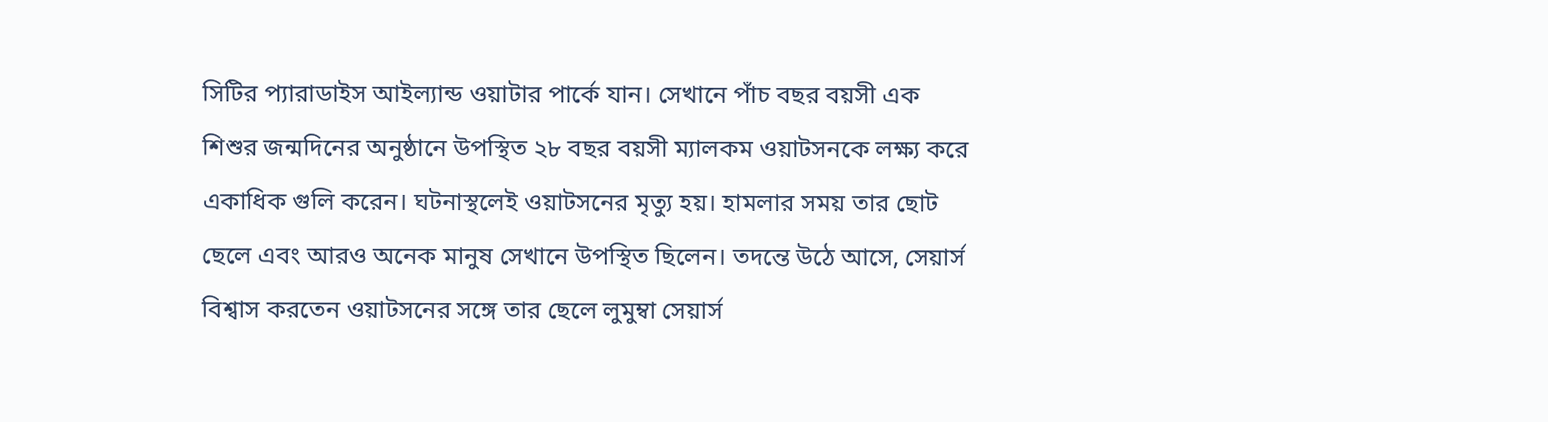সিটির প্যারাডাইস আইল্যান্ড ওয়াটার পার্কে যান। সেখানে পাঁচ বছর বয়সী এক শিশুর জন্মদিনের অনুষ্ঠানে উপস্থিত ২৮ বছর বয়সী ম্যালকম ওয়াটসনকে লক্ষ্য করে একাধিক গুলি করেন। ঘটনাস্থলেই ওয়াটসনের মৃত্যু হয়। হামলার সময় তার ছোট ছেলে এবং আরও অনেক মানুষ সেখানে উপস্থিত ছিলেন। তদন্তে উঠে আসে, সেয়ার্স বিশ্বাস করতেন ওয়াটসনের সঙ্গে তার ছেলে লুমুম্বা সেয়ার্স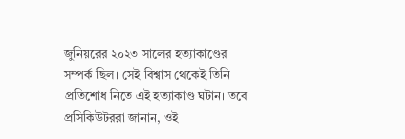জুনিয়রের ২০২৩ সালের হত্যাকাণ্ডের সম্পর্ক ছিল। সেই বিশ্বাস থেকেই তিনি প্রতিশোধ নিতে এই হত্যাকাণ্ড ঘটান। তবে প্রসিকিউটররা জানান, ওই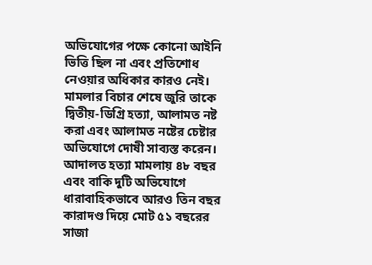অভিযোগের পক্ষে কোনো আইনি ভিত্তি ছিল না এবং প্রতিশোধ নেওয়ার অধিকার কারও নেই। মামলার বিচার শেষে জুরি তাকে দ্বিতীয়-ডিগ্রি হত্যা, আলামত নষ্ট করা এবং আলামত নষ্টের চেষ্টার অভিযোগে দোষী সাব্যস্ত করেন। আদালত হত্যা মামলায় ৪৮ বছর এবং বাকি দুটি অভিযোগে ধারাবাহিকভাবে আরও তিন বছর কারাদণ্ড দিয়ে মোট ৫১ বছরের সাজা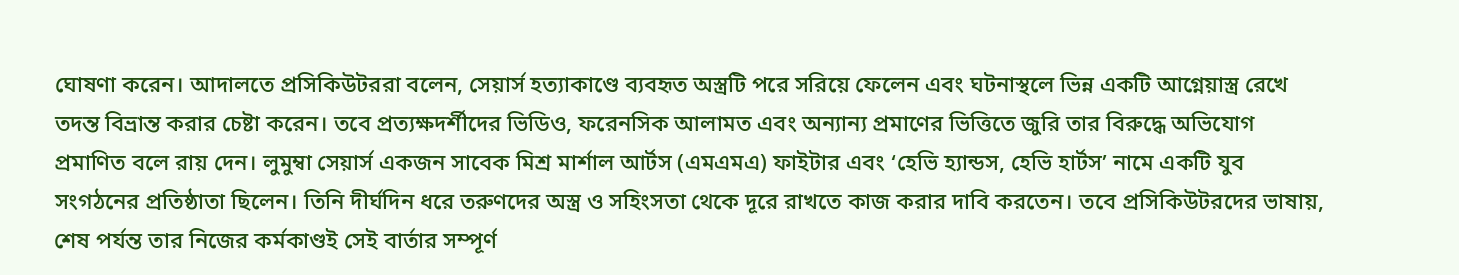ঘোষণা করেন। আদালতে প্রসিকিউটররা বলেন, সেয়ার্স হত্যাকাণ্ডে ব্যবহৃত অস্ত্রটি পরে সরিয়ে ফেলেন এবং ঘটনাস্থলে ভিন্ন একটি আগ্নেয়াস্ত্র রেখে তদন্ত বিভ্রান্ত করার চেষ্টা করেন। তবে প্রত্যক্ষদর্শীদের ভিডিও, ফরেনসিক আলামত এবং অন্যান্য প্রমাণের ভিত্তিতে জুরি তার বিরুদ্ধে অভিযোগ প্রমাণিত বলে রায় দেন। লুমুম্বা সেয়ার্স একজন সাবেক মিশ্র মার্শাল আর্টস (এমএমএ) ফাইটার এবং ‘হেভি হ্যান্ডস, হেভি হার্টস’ নামে একটি যুব সংগঠনের প্রতিষ্ঠাতা ছিলেন। তিনি দীর্ঘদিন ধরে তরুণদের অস্ত্র ও সহিংসতা থেকে দূরে রাখতে কাজ করার দাবি করতেন। তবে প্রসিকিউটরদের ভাষায়, শেষ পর্যন্ত তার নিজের কর্মকাণ্ডই সেই বার্তার সম্পূর্ণ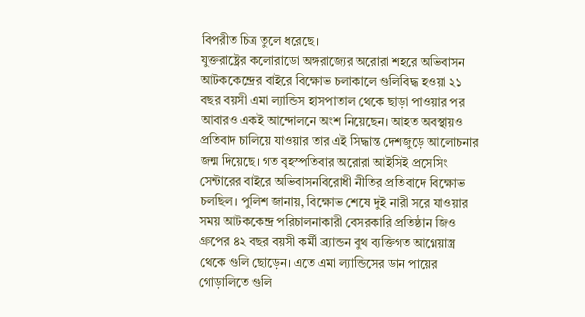বিপরীত চিত্র তুলে ধরেছে।
যুক্তরাষ্ট্রের কলোরাডো অঙ্গরাজ্যের অরোরা শহরে অভিবাসন আটককেন্দ্রের বাইরে বিক্ষোভ চলাকালে গুলিবিদ্ধ হওয়া ২১ বছর বয়সী এমা ল্যান্ডিস হাসপাতাল থেকে ছাড়া পাওয়ার পর আবারও একই আন্দোলনে অংশ নিয়েছেন। আহত অবস্থায়ও প্রতিবাদ চালিয়ে যাওয়ার তার এই সিদ্ধান্ত দেশজুড়ে আলোচনার জন্ম দিয়েছে। গত বৃহস্পতিবার অরোরা আইসিই প্রসেসিং সেন্টারের বাইরে অভিবাসনবিরোধী নীতির প্রতিবাদে বিক্ষোভ চলছিল। পুলিশ জানায়, বিক্ষোভ শেষে দুই নারী সরে যাওয়ার সময় আটককেন্দ্র পরিচালনাকারী বেসরকারি প্রতিষ্ঠান জিও গ্রুপের ৪২ বছর বয়সী কর্মী ব্র্যান্ডন বুথ ব্যক্তিগত আগ্নেয়াস্ত্র থেকে গুলি ছোড়েন। এতে এমা ল্যান্ডিসের ডান পায়ের গোড়ালিতে গুলি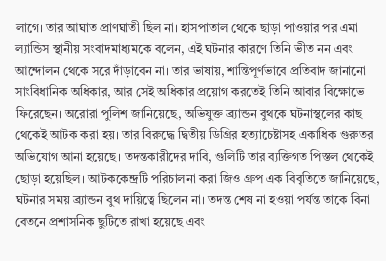লাগে। তার আঘাত প্রাণঘাতী ছিল না। হাসপাতাল থেকে ছাড়া পাওয়ার পর এমা ল্যান্ডিস স্থানীয় সংবাদমাধ্যমকে বলেন, এই ঘটনার কারণে তিনি ভীত নন এবং আন্দোলন থেকে সরে দাঁড়াবেন না। তার ভাষায়, শান্তিপূর্ণভাবে প্রতিবাদ জানানো সাংবিধানিক অধিকার, আর সেই অধিকার প্রয়োগ করতেই তিনি আবার বিক্ষোভে ফিরেছেন। অরোরা পুলিশ জানিয়েছে, অভিযুক্ত ব্র্যান্ডন বুথকে ঘটনাস্থলের কাছ থেকেই আটক করা হয়। তার বিরুদ্ধে দ্বিতীয় ডিগ্রির হত্যাচেষ্টাসহ একাধিক গুরুতর অভিযোগ আনা হয়েছে। তদন্তকারীদের দাবি, গুলিটি তার ব্যক্তিগত পিস্তল থেকেই ছোড়া হয়েছিল। আটককেন্দ্রটি পরিচালনা করা জিও গ্রুপ এক বিবৃতিতে জানিয়েছে, ঘটনার সময় ব্র্যান্ডন বুথ দায়িত্বে ছিলেন না। তদন্ত শেষ না হওয়া পর্যন্ত তাকে বিনা বেতনে প্রশাসনিক ছুটিতে রাখা হয়েছে এবং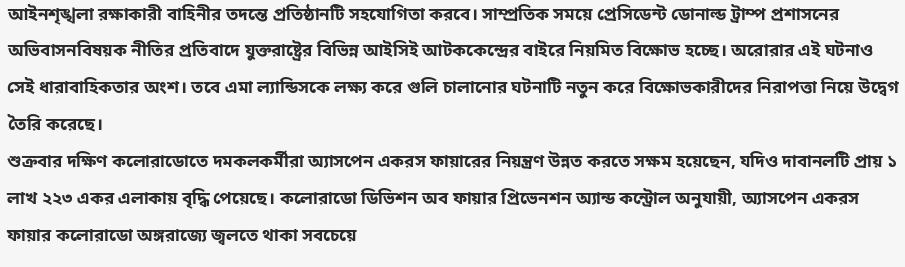আইনশৃঙ্খলা রক্ষাকারী বাহিনীর তদন্তে প্রতিষ্ঠানটি সহযোগিতা করবে। সাম্প্রতিক সময়ে প্রেসিডেন্ট ডোনাল্ড ট্রাম্প প্রশাসনের অভিবাসনবিষয়ক নীতির প্রতিবাদে যুক্তরাষ্ট্রের বিভিন্ন আইসিই আটককেন্দ্রের বাইরে নিয়মিত বিক্ষোভ হচ্ছে। অরোরার এই ঘটনাও সেই ধারাবাহিকতার অংশ। তবে এমা ল্যান্ডিসকে লক্ষ্য করে গুলি চালানোর ঘটনাটি নতুন করে বিক্ষোভকারীদের নিরাপত্তা নিয়ে উদ্বেগ তৈরি করেছে।
শুক্রবার দক্ষিণ কলোরাডোতে দমকলকর্মীরা অ্যাসপেন একরস ফায়ারের নিয়ন্ত্রণ উন্নত করতে সক্ষম হয়েছেন, যদিও দাবানলটি প্রায় ১ লাখ ২২৩ একর এলাকায় বৃদ্ধি পেয়েছে। কলোরাডো ডিভিশন অব ফায়ার প্রিভেনশন অ্যান্ড কন্ট্রোল অনুযায়ী, অ্যাসপেন একরস ফায়ার কলোরাডো অঙ্গরাজ্যে জ্বলতে থাকা সবচেয়ে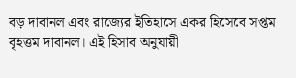বড় দাবানল এবং রাজ্যের ইতিহাসে একর হিসেবে সপ্তম বৃহত্তম দাবানল। এই হিসাব অনুযায়ী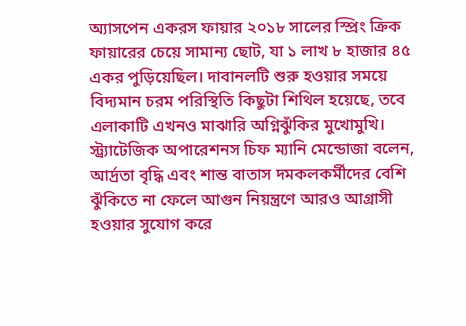অ্যাসপেন একরস ফায়ার ২০১৮ সালের স্প্রিং ক্রিক ফায়ারের চেয়ে সামান্য ছোট, যা ১ লাখ ৮ হাজার ৪৫ একর পুড়িয়েছিল। দাবানলটি শুরু হওয়ার সময়ে বিদ্যমান চরম পরিস্থিতি কিছুটা শিথিল হয়েছে, তবে এলাকাটি এখনও মাঝারি অগ্নিঝুঁকির মুখোমুখি। স্ট্র্যাটেজিক অপারেশনস চিফ ম্যানি মেন্ডোজা বলেন, আর্দ্রতা বৃদ্ধি এবং শান্ত বাতাস দমকলকর্মীদের বেশি ঝুঁকিতে না ফেলে আগুন নিয়ন্ত্রণে আরও আগ্রাসী হওয়ার সুযোগ করে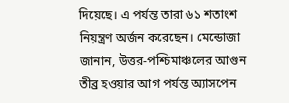দিয়েছে। এ পর্যন্ত তারা ৬১ শতাংশ নিয়ন্ত্রণ অর্জন করেছেন। মেন্ডোজা জানান, উত্তর-পশ্চিমাঞ্চলের আগুন তীব্র হওয়ার আগ পর্যন্ত অ্যাসপেন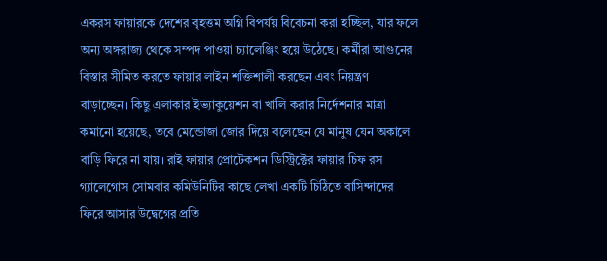একরস ফায়ারকে দেশের বৃহত্তম অগ্নি বিপর্যয় বিবেচনা করা হচ্ছিল, যার ফলে অন্য অঙ্গরাজ্য থেকে সম্পদ পাওয়া চ্যালেঞ্জিং হয়ে উঠেছে। কর্মীরা আগুনের বিস্তার সীমিত করতে ফায়ার লাইন শক্তিশালী করছেন এবং নিয়ন্ত্রণ বাড়াচ্ছেন। কিছু এলাকার ইভ্যাকুয়েশন বা খালি করার নির্দেশনার মাত্রা কমানো হয়েছে, তবে মেন্ডোজা জোর দিয়ে বলেছেন যে মানুষ যেন অকালে বাড়ি ফিরে না যায়। রাই ফায়ার প্রোটেকশন ডিস্ট্রিক্টের ফায়ার চিফ রস গ্যালেগোস সোমবার কমিউনিটির কাছে লেখা একটি চিঠিতে বাসিন্দাদের ফিরে আসার উদ্বেগের প্রতি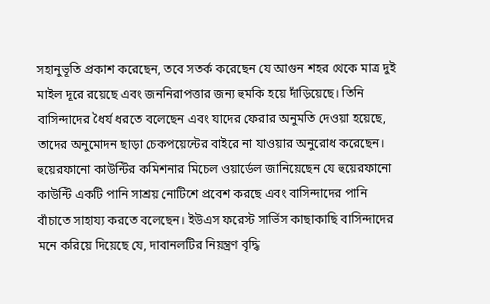সহানুভূতি প্রকাশ করেছেন, তবে সতর্ক করেছেন যে আগুন শহর থেকে মাত্র দুই মাইল দূরে রয়েছে এবং জননিরাপত্তার জন্য হুমকি হয়ে দাঁড়িয়েছে। তিনি বাসিন্দাদের ধৈর্য ধরতে বলেছেন এবং যাদের ফেরার অনুমতি দেওয়া হয়েছে, তাদের অনুমোদন ছাড়া চেকপয়েন্টের বাইরে না যাওয়ার অনুরোধ করেছেন। হুয়েরফানো কাউন্টির কমিশনার মিচেল ওয়ার্ডেল জানিয়েছেন যে হুয়েরফানো কাউন্টি একটি পানি সাশ্রয় নোটিশে প্রবেশ করছে এবং বাসিন্দাদের পানি বাঁচাতে সাহায্য করতে বলেছেন। ইউএস ফরেস্ট সার্ভিস কাছাকাছি বাসিন্দাদের মনে করিয়ে দিয়েছে যে, দাবানলটির নিয়ন্ত্রণ বৃদ্ধি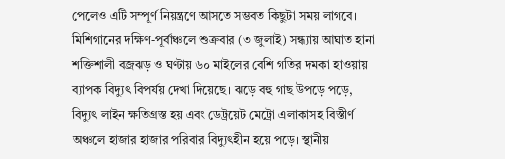পেলেও এটি সম্পূর্ণ নিয়ন্ত্রণে আসতে সম্ভবত কিছুটা সময় লাগবে।
মিশিগানের দক্ষিণ-পূর্বাঞ্চলে শুক্রবার (৩ জুলাই) সন্ধ্যায় আঘাত হানা শক্তিশালী বজ্রঝড় ও ঘণ্টায় ৬০ মাইলের বেশি গতির দমকা হাওয়ায় ব্যাপক বিদ্যুৎ বিপর্যয় দেখা দিয়েছে। ঝড়ে বহু গাছ উপড়ে পড়ে, বিদ্যুৎ লাইন ক্ষতিগ্রস্ত হয় এবং ডেট্রয়েট মেট্রো এলাকাসহ বিস্তীর্ণ অঞ্চলে হাজার হাজার পরিবার বিদ্যুৎহীন হয়ে পড়ে। স্থানীয়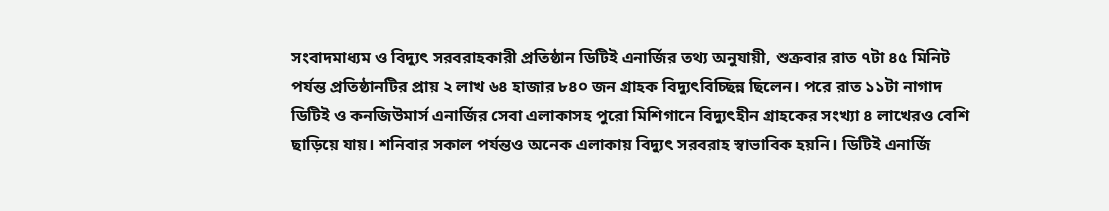সংবাদমাধ্যম ও বিদ্যুৎ সরবরাহকারী প্রতিষ্ঠান ডিটিই এনার্জির তথ্য অনুযায়ী, শুক্রবার রাত ৭টা ৪৫ মিনিট পর্যন্ত প্রতিষ্ঠানটির প্রায় ২ লাখ ৬৪ হাজার ৮৪০ জন গ্রাহক বিদ্যুৎবিচ্ছিন্ন ছিলেন। পরে রাত ১১টা নাগাদ ডিটিই ও কনজিউমার্স এনার্জির সেবা এলাকাসহ পুরো মিশিগানে বিদ্যুৎহীন গ্রাহকের সংখ্যা ৪ লাখেরও বেশি ছাড়িয়ে যায়। শনিবার সকাল পর্যন্তও অনেক এলাকায় বিদ্যুৎ সরবরাহ স্বাভাবিক হয়নি। ডিটিই এনার্জি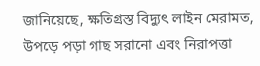জানিয়েছে, ক্ষতিগ্রস্ত বিদ্যুৎ লাইন মেরামত, উপড়ে পড়া গাছ সরানো এবং নিরাপত্তা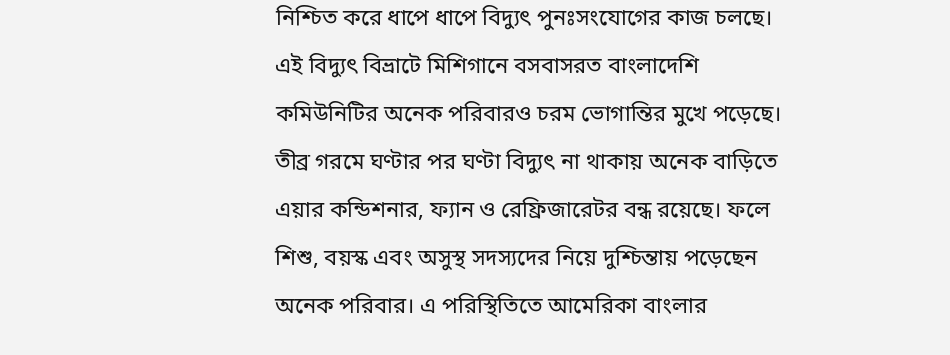নিশ্চিত করে ধাপে ধাপে বিদ্যুৎ পুনঃসংযোগের কাজ চলছে। এই বিদ্যুৎ বিভ্রাটে মিশিগানে বসবাসরত বাংলাদেশি কমিউনিটির অনেক পরিবারও চরম ভোগান্তির মুখে পড়েছে। তীব্র গরমে ঘণ্টার পর ঘণ্টা বিদ্যুৎ না থাকায় অনেক বাড়িতে এয়ার কন্ডিশনার, ফ্যান ও রেফ্রিজারেটর বন্ধ রয়েছে। ফলে শিশু, বয়স্ক এবং অসুস্থ সদস্যদের নিয়ে দুশ্চিন্তায় পড়েছেন অনেক পরিবার। এ পরিস্থিতিতে আমেরিকা বাংলার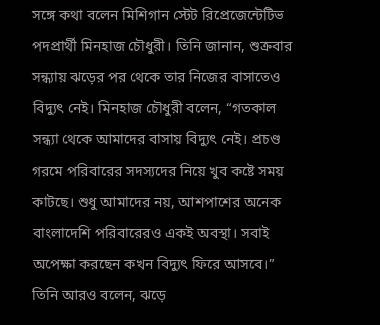সঙ্গে কথা বলেন মিশিগান স্টেট রিপ্রেজেন্টেটিভ পদপ্রার্থী মিনহাজ চৌধুরী। তিনি জানান, শুক্রবার সন্ধ্যায় ঝড়ের পর থেকে তার নিজের বাসাতেও বিদ্যুৎ নেই। মিনহাজ চৌধুরী বলেন, “গতকাল সন্ধ্যা থেকে আমাদের বাসায় বিদ্যুৎ নেই। প্রচণ্ড গরমে পরিবারের সদস্যদের নিয়ে খুব কষ্টে সময় কাটছে। শুধু আমাদের নয়, আশপাশের অনেক বাংলাদেশি পরিবারেরও একই অবস্থা। সবাই অপেক্ষা করছেন কখন বিদ্যুৎ ফিরে আসবে।” তিনি আরও বলেন, ঝড়ে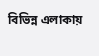বিভিন্ন এলাকায়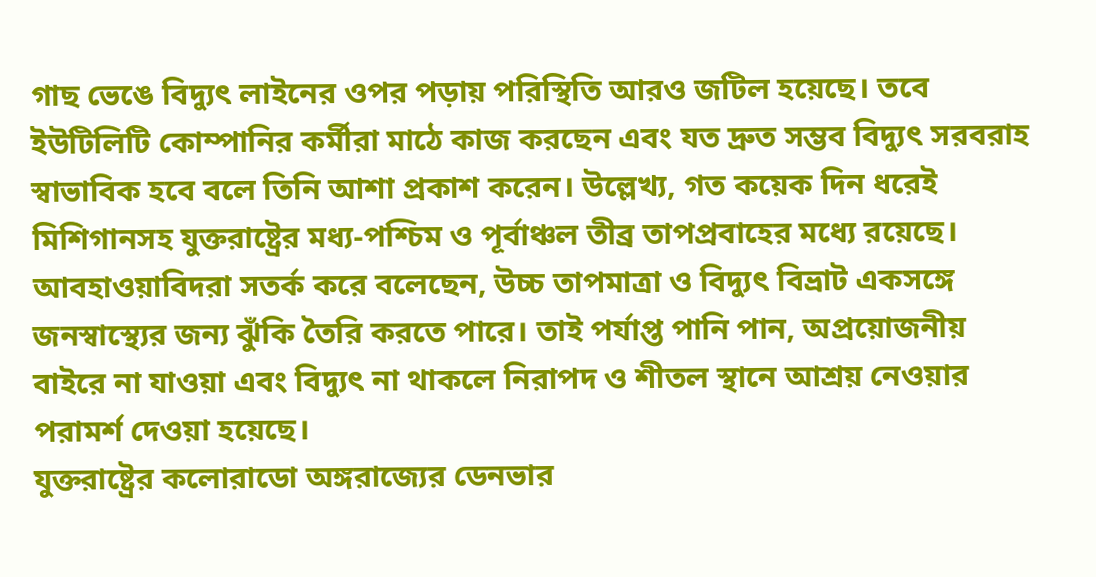গাছ ভেঙে বিদ্যুৎ লাইনের ওপর পড়ায় পরিস্থিতি আরও জটিল হয়েছে। তবে ইউটিলিটি কোম্পানির কর্মীরা মাঠে কাজ করছেন এবং যত দ্রুত সম্ভব বিদ্যুৎ সরবরাহ স্বাভাবিক হবে বলে তিনি আশা প্রকাশ করেন। উল্লেখ্য, গত কয়েক দিন ধরেই মিশিগানসহ যুক্তরাষ্ট্রের মধ্য-পশ্চিম ও পূর্বাঞ্চল তীব্র তাপপ্রবাহের মধ্যে রয়েছে। আবহাওয়াবিদরা সতর্ক করে বলেছেন, উচ্চ তাপমাত্রা ও বিদ্যুৎ বিভ্রাট একসঙ্গে জনস্বাস্থ্যের জন্য ঝুঁকি তৈরি করতে পারে। তাই পর্যাপ্ত পানি পান, অপ্রয়োজনীয় বাইরে না যাওয়া এবং বিদ্যুৎ না থাকলে নিরাপদ ও শীতল স্থানে আশ্রয় নেওয়ার পরামর্শ দেওয়া হয়েছে।
যুক্তরাষ্ট্রের কলোরাডো অঙ্গরাজ্যের ডেনভার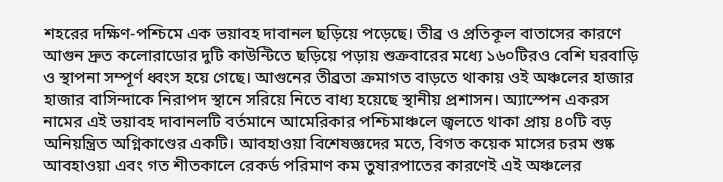শহরের দক্ষিণ-পশ্চিমে এক ভয়াবহ দাবানল ছড়িয়ে পড়েছে। তীব্র ও প্রতিকূল বাতাসের কারণে আগুন দ্রুত কলোরাডোর দুটি কাউন্টিতে ছড়িয়ে পড়ায় শুক্রবারের মধ্যে ১৬০টিরও বেশি ঘরবাড়ি ও স্থাপনা সম্পূর্ণ ধ্বংস হয়ে গেছে। আগুনের তীব্রতা ক্রমাগত বাড়তে থাকায় ওই অঞ্চলের হাজার হাজার বাসিন্দাকে নিরাপদ স্থানে সরিয়ে নিতে বাধ্য হয়েছে স্থানীয় প্রশাসন। অ্যাস্পেন একরস নামের এই ভয়াবহ দাবানলটি বর্তমানে আমেরিকার পশ্চিমাঞ্চলে জ্বলতে থাকা প্রায় ৪০টি বড় অনিয়ন্ত্রিত অগ্নিকাণ্ডের একটি। আবহাওয়া বিশেষজ্ঞদের মতে, বিগত কয়েক মাসের চরম শুষ্ক আবহাওয়া এবং গত শীতকালে রেকর্ড পরিমাণ কম তুষারপাতের কারণেই এই অঞ্চলের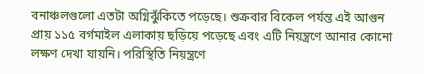বনাঞ্চলগুলো এতটা অগ্নিঝুঁকিতে পড়েছে। শুক্রবার বিকেল পর্যন্ত এই আগুন প্রায় ১১৫ বর্গমাইল এলাকায় ছড়িয়ে পড়েছে এবং এটি নিয়ন্ত্রণে আনার কোনো লক্ষণ দেখা যায়নি। পরিস্থিতি নিয়ন্ত্রণে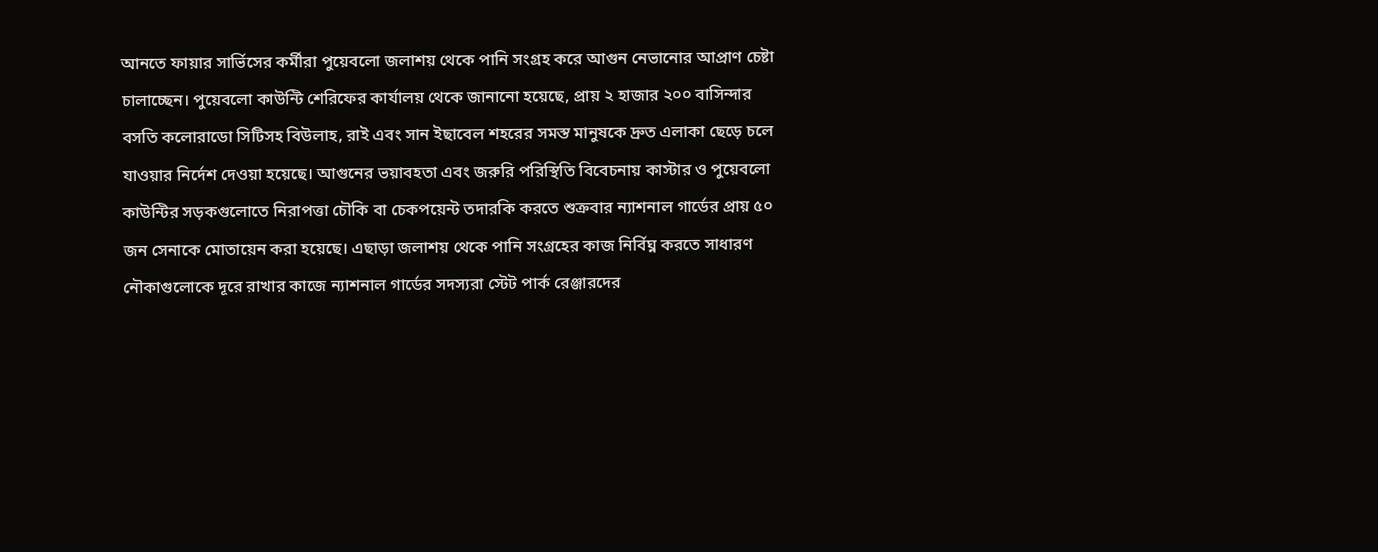আনতে ফায়ার সার্ভিসের কর্মীরা পুয়েবলো জলাশয় থেকে পানি সংগ্রহ করে আগুন নেভানোর আপ্রাণ চেষ্টা চালাচ্ছেন। পুয়েবলো কাউন্টি শেরিফের কার্যালয় থেকে জানানো হয়েছে, প্রায় ২ হাজার ২০০ বাসিন্দার বসতি কলোরাডো সিটিসহ বিউলাহ, রাই এবং সান ইছাবেল শহরের সমস্ত মানুষকে দ্রুত এলাকা ছেড়ে চলে যাওয়ার নির্দেশ দেওয়া হয়েছে। আগুনের ভয়াবহতা এবং জরুরি পরিস্থিতি বিবেচনায় কাস্টার ও পুয়েবলো কাউন্টির সড়কগুলোতে নিরাপত্তা চৌকি বা চেকপয়েন্ট তদারকি করতে শুক্রবার ন্যাশনাল গার্ডের প্রায় ৫০ জন সেনাকে মোতায়েন করা হয়েছে। এছাড়া জলাশয় থেকে পানি সংগ্রহের কাজ নির্বিঘ্ন করতে সাধারণ নৌকাগুলোকে দূরে রাখার কাজে ন্যাশনাল গার্ডের সদস্যরা স্টেট পার্ক রেঞ্জারদের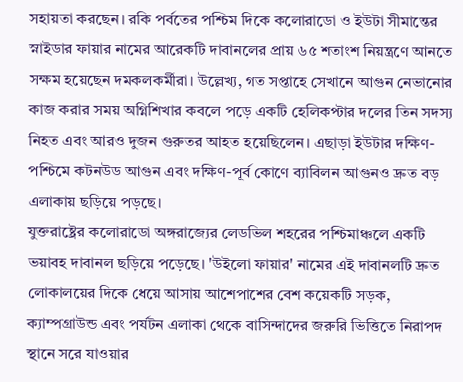সহায়তা করছেন। রকি পর্বতের পশ্চিম দিকে কলোরাডো ও ইউটা সীমান্তের স্নাইডার ফায়ার নামের আরেকটি দাবানলের প্রায় ৬৫ শতাংশ নিয়ন্ত্রণে আনতে সক্ষম হয়েছেন দমকলকর্মীরা। উল্লেখ্য, গত সপ্তাহে সেখানে আগুন নেভানোর কাজ করার সময় অগ্নিশিখার কবলে পড়ে একটি হেলিকপ্টার দলের তিন সদস্য নিহত এবং আরও দুজন গুরুতর আহত হয়েছিলেন। এছাড়া ইউটার দক্ষিণ-পশ্চিমে কটনউড আগুন এবং দক্ষিণ-পূর্ব কোণে ব্যাবিলন আগুনও দ্রুত বড় এলাকায় ছড়িয়ে পড়ছে।
যুক্তরাষ্ট্রের কলোরাডো অঙ্গরাজ্যের লেডভিল শহরের পশ্চিমাঞ্চলে একটি ভয়াবহ দাবানল ছড়িয়ে পড়েছে। 'উইলো ফায়ার' নামের এই দাবানলটি দ্রুত লোকালয়ের দিকে ধেয়ে আসায় আশেপাশের বেশ কয়েকটি সড়ক, ক্যাম্পগ্রাউন্ড এবং পর্যটন এলাকা থেকে বাসিন্দাদের জরুরি ভিত্তিতে নিরাপদ স্থানে সরে যাওয়ার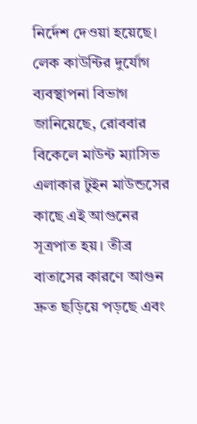নির্দেশ দেওয়া হয়েছে। লেক কাউন্টির দুর্যোগ ব্যবস্থাপনা বিভাগ জানিয়েছে, রোববার বিকেলে মাউন্ট ম্যাসিভ এলাকার টুইন মাউন্ডসের কাছে এই আগুনের সূত্রপাত হয়। তীব্র বাতাসের কারণে আগুন দ্রুত ছড়িয়ে পড়ছে এবং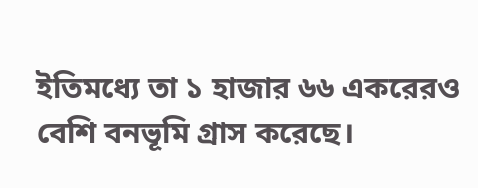ইতিমধ্যে তা ১ হাজার ৬৬ একরেরও বেশি বনভূমি গ্রাস করেছে।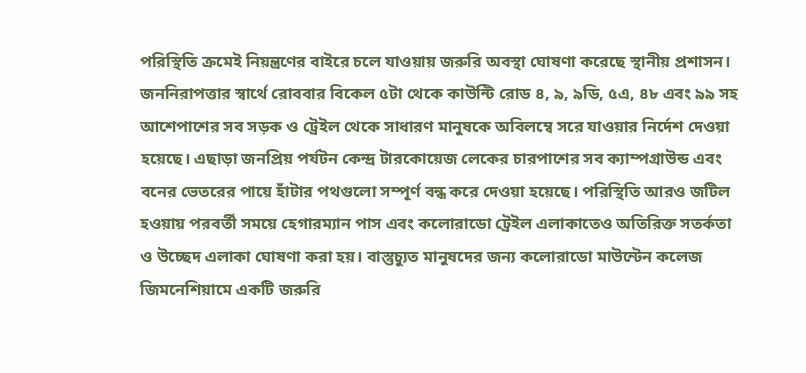পরিস্থিতি ক্রমেই নিয়ন্ত্রণের বাইরে চলে যাওয়ায় জরুরি অবস্থা ঘোষণা করেছে স্থানীয় প্রশাসন। জননিরাপত্তার স্বার্থে রোববার বিকেল ৫টা থেকে কাউন্টি রোড ৪, ৯, ৯ডি, ৫এ, ৪৮ এবং ৯৯ সহ আশেপাশের সব সড়ক ও ট্রেইল থেকে সাধারণ মানুষকে অবিলম্বে সরে যাওয়ার নির্দেশ দেওয়া হয়েছে। এছাড়া জনপ্রিয় পর্যটন কেন্দ্র টারকোয়েজ লেকের চারপাশের সব ক্যাম্পগ্রাউন্ড এবং বনের ভেতরের পায়ে হাঁটার পথগুলো সম্পূর্ণ বন্ধ করে দেওয়া হয়েছে। পরিস্থিতি আরও জটিল হওয়ায় পরবর্তী সময়ে হেগারম্যান পাস এবং কলোরাডো ট্রেইল এলাকাতেও অতিরিক্ত সতর্কতা ও উচ্ছেদ এলাকা ঘোষণা করা হয়। বাস্তুচ্যুত মানুষদের জন্য কলোরাডো মাউন্টেন কলেজ জিমনেশিয়ামে একটি জরুরি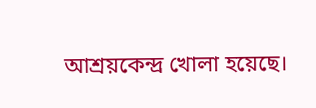আশ্রয়কেন্দ্র খোলা হয়েছে।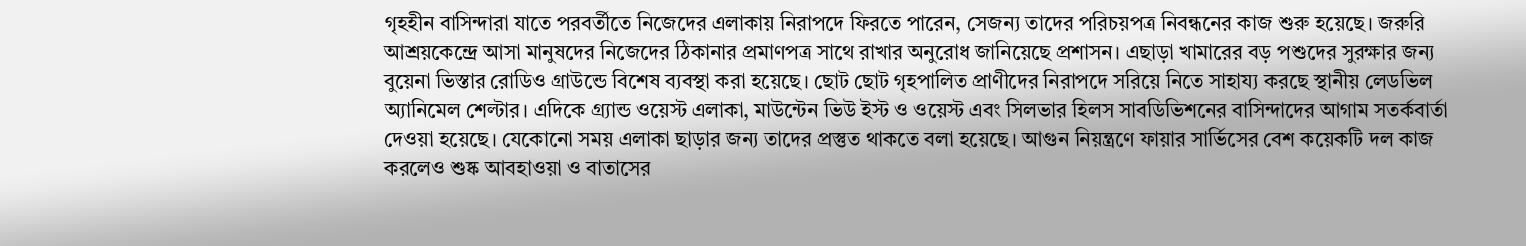গৃহহীন বাসিন্দারা যাতে পরবর্তীতে নিজেদের এলাকায় নিরাপদে ফিরতে পারেন, সেজন্য তাদের পরিচয়পত্র নিবন্ধনের কাজ শুরু হয়েছে। জরুরি আশ্রয়কেন্দ্রে আসা মানুষদের নিজেদের ঠিকানার প্রমাণপত্র সাথে রাখার অনুরোধ জানিয়েছে প্রশাসন। এছাড়া খামারের বড় পশুদের সুরক্ষার জন্য বুয়েনা ভিস্তার রোডিও গ্রাউন্ডে বিশেষ ব্যবস্থা করা হয়েছে। ছোট ছোট গৃহপালিত প্রাণীদের নিরাপদে সরিয়ে নিতে সাহায্য করছে স্থানীয় লেডভিল অ্যানিমেল শেল্টার। এদিকে গ্র্যান্ড ওয়েস্ট এলাকা, মাউন্টেন ভিউ ইস্ট ও ওয়েস্ট এবং সিলভার হিলস সাবডিভিশনের বাসিন্দাদের আগাম সতর্কবার্তা দেওয়া হয়েছে। যেকোনো সময় এলাকা ছাড়ার জন্য তাদের প্রস্তুত থাকতে বলা হয়েছে। আগুন নিয়ন্ত্রণে ফায়ার সার্ভিসের বেশ কয়েকটি দল কাজ করলেও শুষ্ক আবহাওয়া ও বাতাসের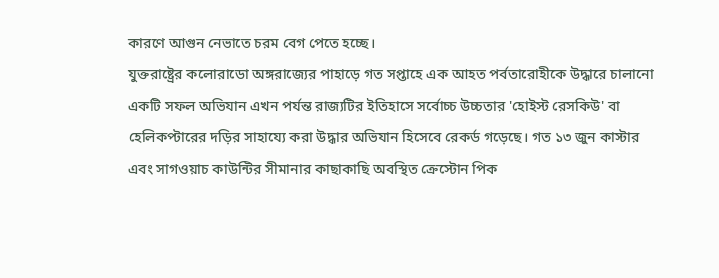কারণে আগুন নেভাতে চরম বেগ পেতে হচ্ছে।
যুক্তরাষ্ট্রের কলোরাডো অঙ্গরাজ্যের পাহাড়ে গত সপ্তাহে এক আহত পর্বতারোহীকে উদ্ধারে চালানো একটি সফল অভিযান এখন পর্যন্ত রাজ্যটির ইতিহাসে সর্বোচ্চ উচ্চতার 'হোইস্ট রেসকিউ' বা হেলিকপ্টারের দড়ির সাহায্যে করা উদ্ধার অভিযান হিসেবে রেকর্ড গড়েছে। গত ১৩ জুন কাস্টার এবং সাগওয়াচ কাউন্টির সীমানার কাছাকাছি অবস্থিত ক্রেস্টোন পিক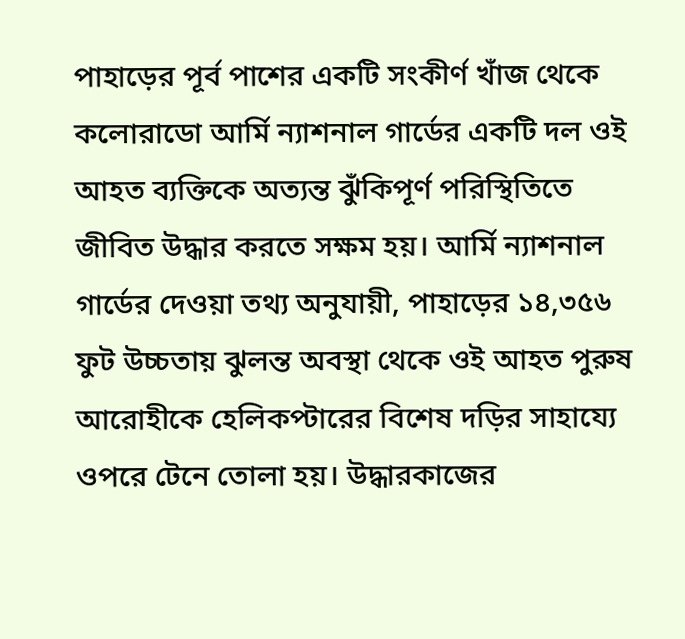পাহাড়ের পূর্ব পাশের একটি সংকীর্ণ খাঁজ থেকে কলোরাডো আর্মি ন্যাশনাল গার্ডের একটি দল ওই আহত ব্যক্তিকে অত্যন্ত ঝুঁকিপূর্ণ পরিস্থিতিতে জীবিত উদ্ধার করতে সক্ষম হয়। আর্মি ন্যাশনাল গার্ডের দেওয়া তথ্য অনুযায়ী, পাহাড়ের ১৪,৩৫৬ ফুট উচ্চতায় ঝুলন্ত অবস্থা থেকে ওই আহত পুরুষ আরোহীকে হেলিকপ্টারের বিশেষ দড়ির সাহায্যে ওপরে টেনে তোলা হয়। উদ্ধারকাজের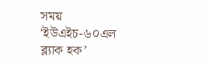সময় ‘ইউএইচ-৬০এল ব্ল্যাক হক’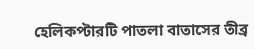হেলিকপ্টারটি পাতলা বাতাসের তীব্র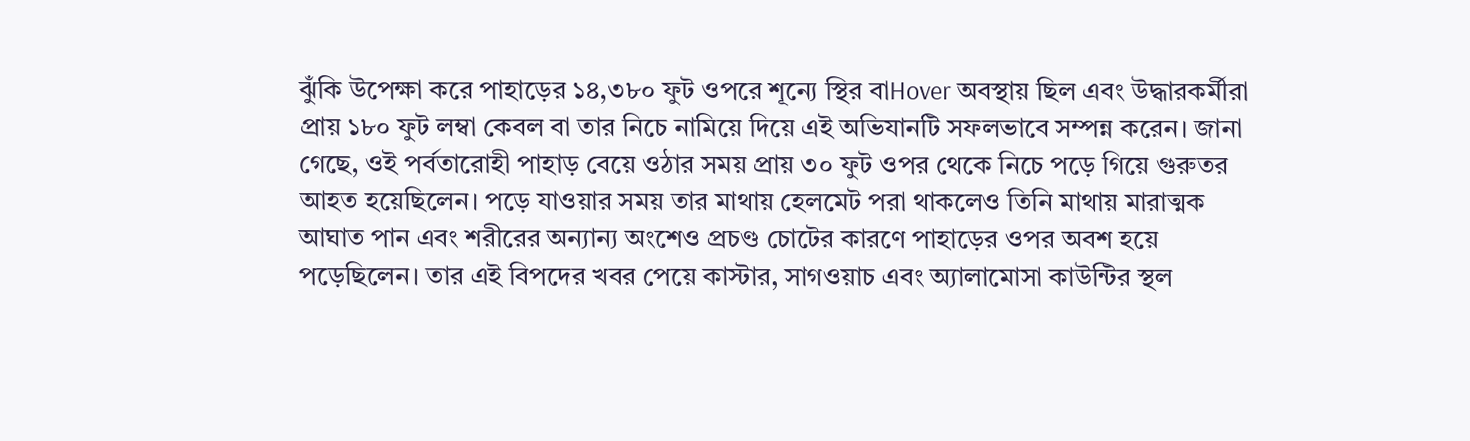ঝুঁকি উপেক্ষা করে পাহাড়ের ১৪,৩৮০ ফুট ওপরে শূন্যে স্থির বাHover অবস্থায় ছিল এবং উদ্ধারকর্মীরা প্রায় ১৮০ ফুট লম্বা কেবল বা তার নিচে নামিয়ে দিয়ে এই অভিযানটি সফলভাবে সম্পন্ন করেন। জানা গেছে, ওই পর্বতারোহী পাহাড় বেয়ে ওঠার সময় প্রায় ৩০ ফুট ওপর থেকে নিচে পড়ে গিয়ে গুরুতর আহত হয়েছিলেন। পড়ে যাওয়ার সময় তার মাথায় হেলমেট পরা থাকলেও তিনি মাথায় মারাত্মক আঘাত পান এবং শরীরের অন্যান্য অংশেও প্রচণ্ড চোটের কারণে পাহাড়ের ওপর অবশ হয়ে পড়েছিলেন। তার এই বিপদের খবর পেয়ে কাস্টার, সাগওয়াচ এবং অ্যালামোসা কাউন্টির স্থল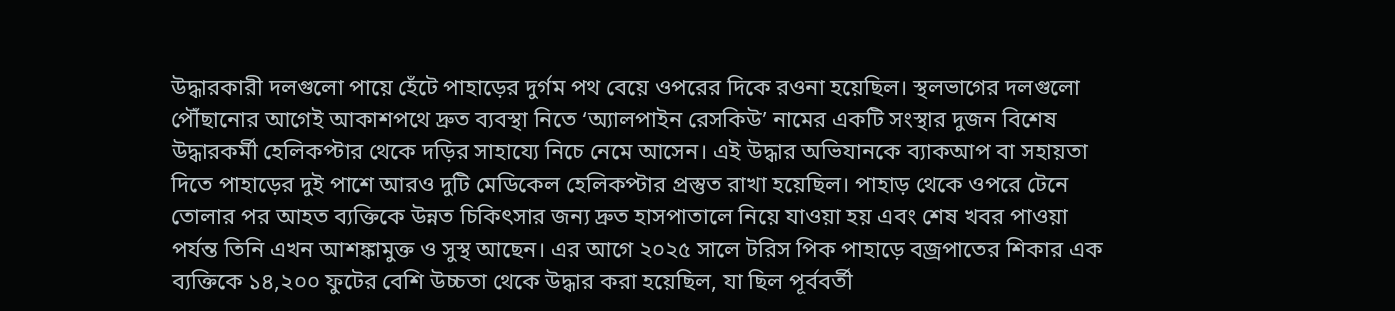উদ্ধারকারী দলগুলো পায়ে হেঁটে পাহাড়ের দুর্গম পথ বেয়ে ওপরের দিকে রওনা হয়েছিল। স্থলভাগের দলগুলো পৌঁছানোর আগেই আকাশপথে দ্রুত ব্যবস্থা নিতে ‘অ্যালপাইন রেসকিউ’ নামের একটি সংস্থার দুজন বিশেষ উদ্ধারকর্মী হেলিকপ্টার থেকে দড়ির সাহায্যে নিচে নেমে আসেন। এই উদ্ধার অভিযানকে ব্যাকআপ বা সহায়তা দিতে পাহাড়ের দুই পাশে আরও দুটি মেডিকেল হেলিকপ্টার প্রস্তুত রাখা হয়েছিল। পাহাড় থেকে ওপরে টেনে তোলার পর আহত ব্যক্তিকে উন্নত চিকিৎসার জন্য দ্রুত হাসপাতালে নিয়ে যাওয়া হয় এবং শেষ খবর পাওয়া পর্যন্ত তিনি এখন আশঙ্কামুক্ত ও সুস্থ আছেন। এর আগে ২০২৫ সালে টরিস পিক পাহাড়ে বজ্রপাতের শিকার এক ব্যক্তিকে ১৪,২০০ ফুটের বেশি উচ্চতা থেকে উদ্ধার করা হয়েছিল, যা ছিল পূর্ববর্তী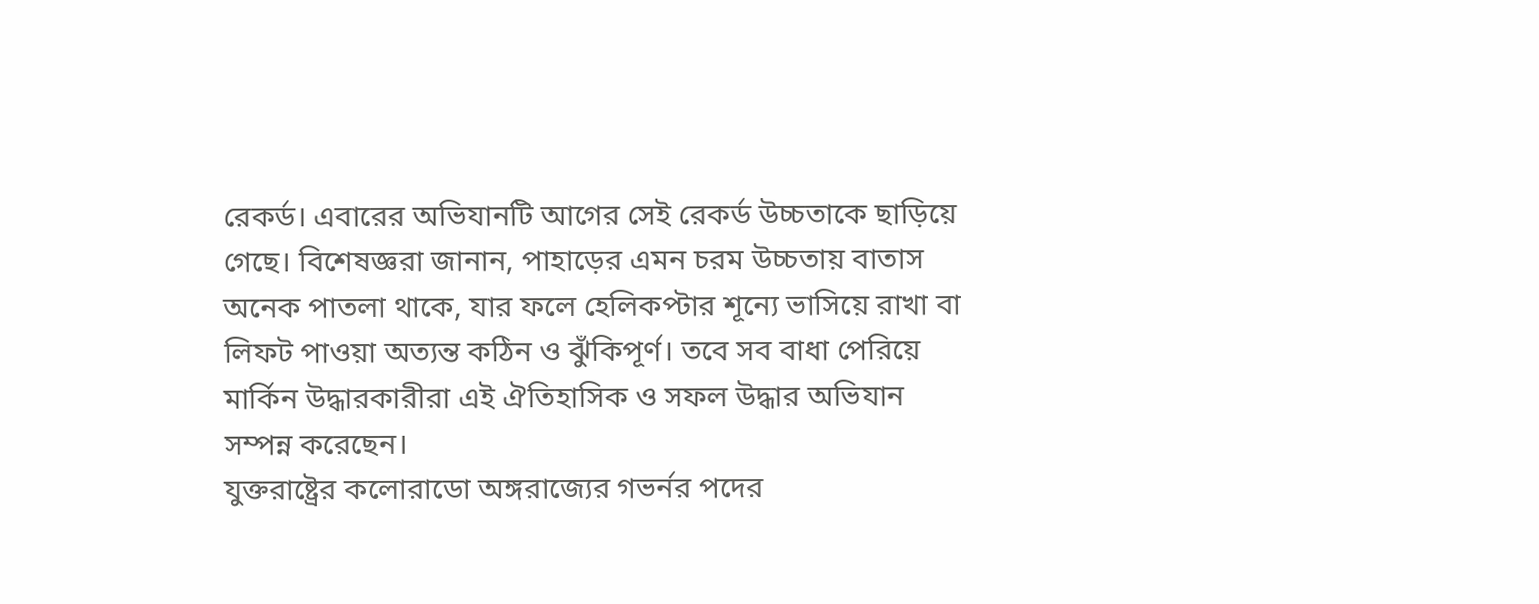রেকর্ড। এবারের অভিযানটি আগের সেই রেকর্ড উচ্চতাকে ছাড়িয়ে গেছে। বিশেষজ্ঞরা জানান, পাহাড়ের এমন চরম উচ্চতায় বাতাস অনেক পাতলা থাকে, যার ফলে হেলিকপ্টার শূন্যে ভাসিয়ে রাখা বা লিফট পাওয়া অত্যন্ত কঠিন ও ঝুঁকিপূর্ণ। তবে সব বাধা পেরিয়ে মার্কিন উদ্ধারকারীরা এই ঐতিহাসিক ও সফল উদ্ধার অভিযান সম্পন্ন করেছেন।
যুক্তরাষ্ট্রের কলোরাডো অঙ্গরাজ্যের গভর্নর পদের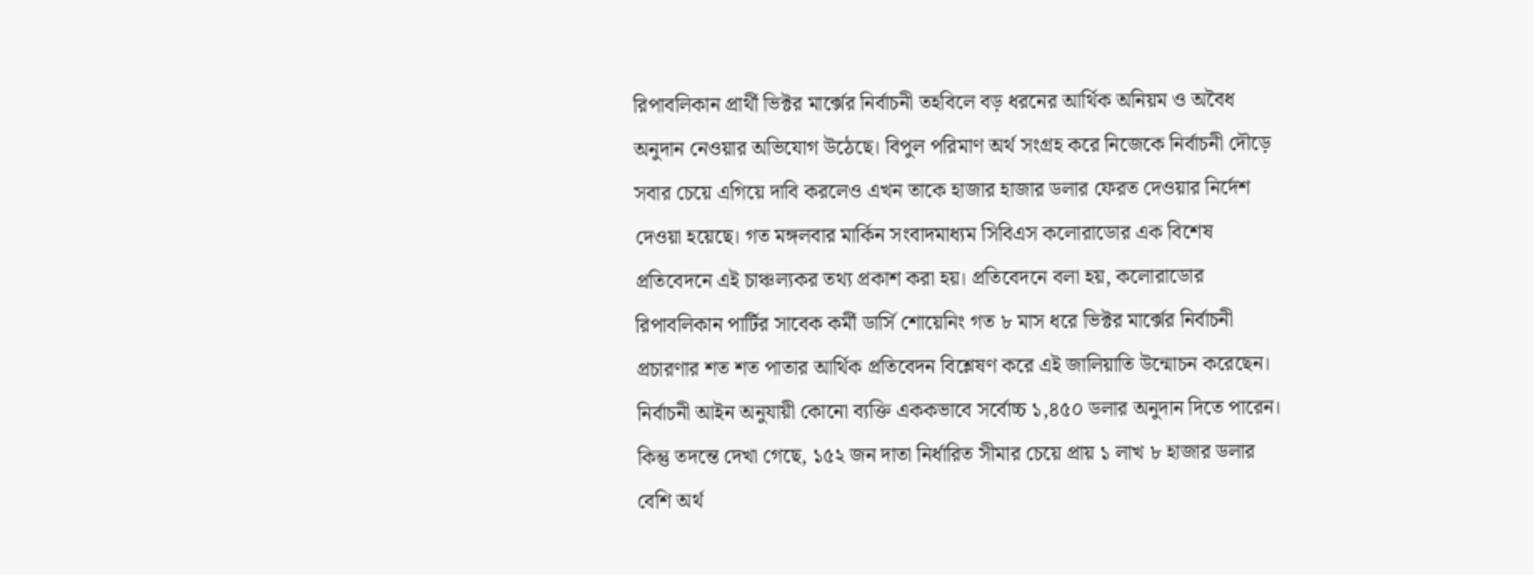রিপাবলিকান প্রার্থী ভিক্টর মার্ক্সের নির্বাচনী তহবিলে বড় ধরনের আর্থিক অনিয়ম ও অবৈধ অনুদান নেওয়ার অভিযোগ উঠেছে। বিপুল পরিমাণ অর্থ সংগ্রহ করে নিজেকে নির্বাচনী দৌড়ে সবার চেয়ে এগিয়ে দাবি করলেও এখন তাকে হাজার হাজার ডলার ফেরত দেওয়ার নির্দেশ দেওয়া হয়েছে। গত মঙ্গলবার মার্কিন সংবাদমাধ্যম সিবিএস কলোরাডোর এক বিশেষ প্রতিবেদনে এই চাঞ্চল্যকর তথ্য প্রকাশ করা হয়। প্রতিবেদনে বলা হয়, কলোরাডোর রিপাবলিকান পার্টির সাবেক কর্মী ডার্সি শোয়েনিং গত ৮ মাস ধরে ভিক্টর মার্ক্সের নির্বাচনী প্রচারণার শত শত পাতার আর্থিক প্রতিবেদন বিশ্লেষণ করে এই জালিয়াতি উন্মোচন করেছেন। নির্বাচনী আইন অনুযায়ী কোনো ব্যক্তি এককভাবে সর্বোচ্চ ১,৪৫০ ডলার অনুদান দিতে পারেন। কিন্তু তদন্তে দেখা গেছে, ১৫২ জন দাতা নির্ধারিত সীমার চেয়ে প্রায় ১ লাখ ৮ হাজার ডলার বেশি অর্থ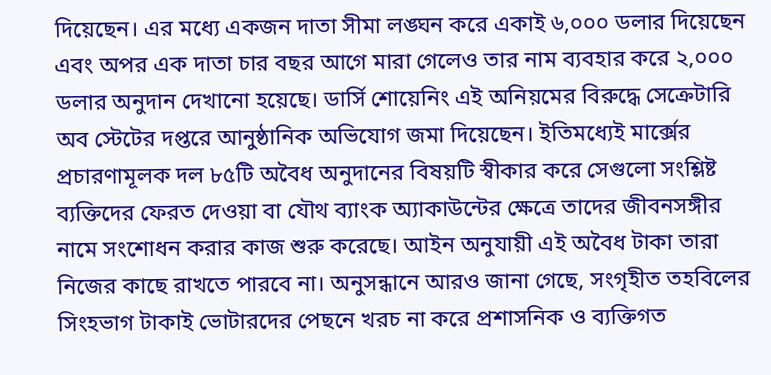দিয়েছেন। এর মধ্যে একজন দাতা সীমা লঙ্ঘন করে একাই ৬,০০০ ডলার দিয়েছেন এবং অপর এক দাতা চার বছর আগে মারা গেলেও তার নাম ব্যবহার করে ২,০০০ ডলার অনুদান দেখানো হয়েছে। ডার্সি শোয়েনিং এই অনিয়মের বিরুদ্ধে সেক্রেটারি অব স্টেটের দপ্তরে আনুষ্ঠানিক অভিযোগ জমা দিয়েছেন। ইতিমধ্যেই মার্ক্সের প্রচারণামূলক দল ৮৫টি অবৈধ অনুদানের বিষয়টি স্বীকার করে সেগুলো সংশ্লিষ্ট ব্যক্তিদের ফেরত দেওয়া বা যৌথ ব্যাংক অ্যাকাউন্টের ক্ষেত্রে তাদের জীবনসঙ্গীর নামে সংশোধন করার কাজ শুরু করেছে। আইন অনুযায়ী এই অবৈধ টাকা তারা নিজের কাছে রাখতে পারবে না। অনুসন্ধানে আরও জানা গেছে, সংগৃহীত তহবিলের সিংহভাগ টাকাই ভোটারদের পেছনে খরচ না করে প্রশাসনিক ও ব্যক্তিগত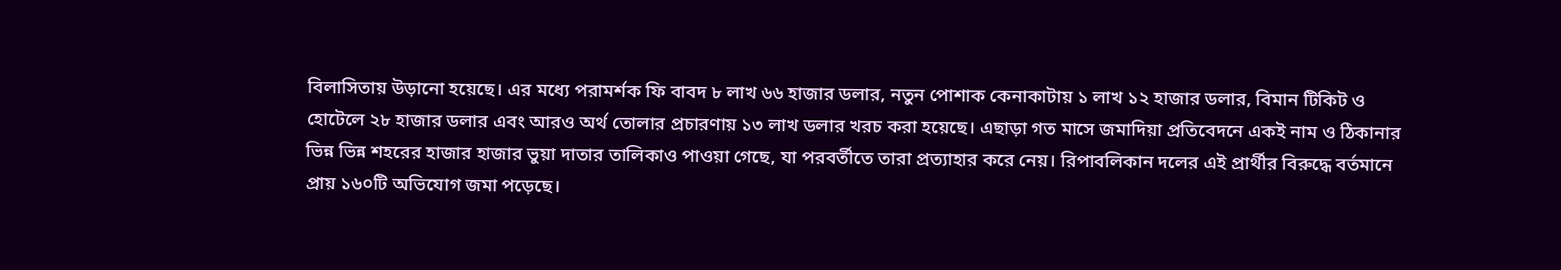বিলাসিতায় উড়ানো হয়েছে। এর মধ্যে পরামর্শক ফি বাবদ ৮ লাখ ৬৬ হাজার ডলার, নতুন পোশাক কেনাকাটায় ১ লাখ ১২ হাজার ডলার, বিমান টিকিট ও হোটেলে ২৮ হাজার ডলার এবং আরও অর্থ তোলার প্রচারণায় ১৩ লাখ ডলার খরচ করা হয়েছে। এছাড়া গত মাসে জমাদিয়া প্রতিবেদনে একই নাম ও ঠিকানার ভিন্ন ভিন্ন শহরের হাজার হাজার ভুয়া দাতার তালিকাও পাওয়া গেছে, যা পরবর্তীতে তারা প্রত্যাহার করে নেয়। রিপাবলিকান দলের এই প্রার্থীর বিরুদ্ধে বর্তমানে প্রায় ১৬০টি অভিযোগ জমা পড়েছে।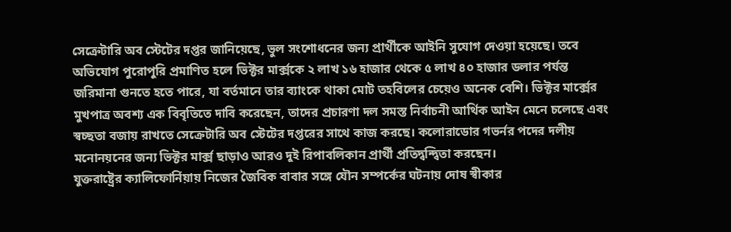সেক্রেটারি অব স্টেটের দপ্তর জানিয়েছে, ভুল সংশোধনের জন্য প্রার্থীকে আইনি সুযোগ দেওয়া হয়েছে। তবে অভিযোগ পুরোপুরি প্রমাণিত হলে ভিক্টর মার্ক্সকে ২ লাখ ১৬ হাজার থেকে ৫ লাখ ৪০ হাজার ডলার পর্যন্ত জরিমানা গুনতে হতে পারে, যা বর্তমানে তার ব্যাংকে থাকা মোট তহবিলের চেয়েও অনেক বেশি। ভিক্টর মার্ক্সের মুখপাত্র অবশ্য এক বিবৃতিতে দাবি করেছেন, তাদের প্রচারণা দল সমস্ত নির্বাচনী আর্থিক আইন মেনে চলেছে এবং স্বচ্ছতা বজায় রাখতে সেক্রেটারি অব স্টেটের দপ্তরের সাথে কাজ করছে। কলোরাডোর গভর্নর পদের দলীয় মনোনয়নের জন্য ভিক্টর মার্ক্স ছাড়াও আরও দুই রিপাবলিকান প্রার্থী প্রতিদ্বন্দ্বিতা করছেন।
যুক্তরাষ্ট্রের ক্যালিফোর্নিয়ায় নিজের জৈবিক বাবার সঙ্গে যৌন সম্পর্কের ঘটনায় দোষ স্বীকার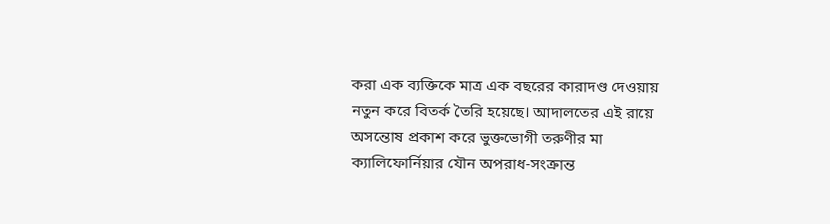করা এক ব্যক্তিকে মাত্র এক বছরের কারাদণ্ড দেওয়ায় নতুন করে বিতর্ক তৈরি হয়েছে। আদালতের এই রায়ে অসন্তোষ প্রকাশ করে ভুক্তভোগী তরুণীর মা ক্যালিফোর্নিয়ার যৌন অপরাধ-সংক্রান্ত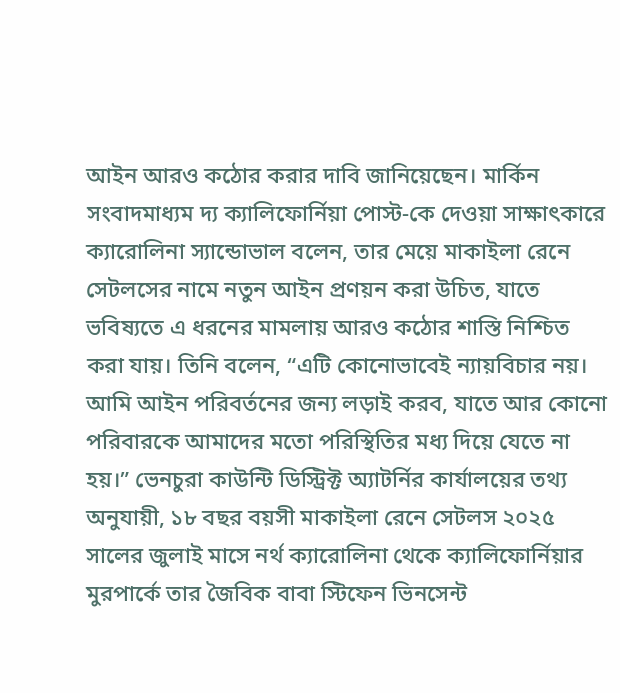আইন আরও কঠোর করার দাবি জানিয়েছেন। মার্কিন সংবাদমাধ্যম দ্য ক্যালিফোর্নিয়া পোস্ট-কে দেওয়া সাক্ষাৎকারে ক্যারোলিনা স্যান্ডোভাল বলেন, তার মেয়ে মাকাইলা রেনে সেটলসের নামে নতুন আইন প্রণয়ন করা উচিত, যাতে ভবিষ্যতে এ ধরনের মামলায় আরও কঠোর শাস্তি নিশ্চিত করা যায়। তিনি বলেন, “এটি কোনোভাবেই ন্যায়বিচার নয়। আমি আইন পরিবর্তনের জন্য লড়াই করব, যাতে আর কোনো পরিবারকে আমাদের মতো পরিস্থিতির মধ্য দিয়ে যেতে না হয়।” ভেনচুরা কাউন্টি ডিস্ট্রিক্ট অ্যাটর্নির কার্যালয়ের তথ্য অনুযায়ী, ১৮ বছর বয়সী মাকাইলা রেনে সেটলস ২০২৫ সালের জুলাই মাসে নর্থ ক্যারোলিনা থেকে ক্যালিফোর্নিয়ার মুরপার্কে তার জৈবিক বাবা স্টিফেন ভিনসেন্ট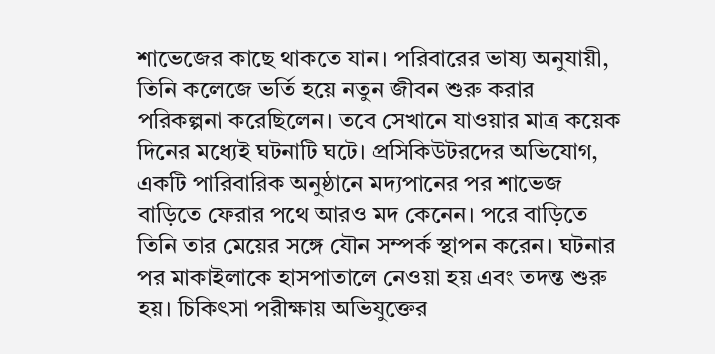শাভেজের কাছে থাকতে যান। পরিবারের ভাষ্য অনুযায়ী, তিনি কলেজে ভর্তি হয়ে নতুন জীবন শুরু করার পরিকল্পনা করেছিলেন। তবে সেখানে যাওয়ার মাত্র কয়েক দিনের মধ্যেই ঘটনাটি ঘটে। প্রসিকিউটরদের অভিযোগ, একটি পারিবারিক অনুষ্ঠানে মদ্যপানের পর শাভেজ বাড়িতে ফেরার পথে আরও মদ কেনেন। পরে বাড়িতে তিনি তার মেয়ের সঙ্গে যৌন সম্পর্ক স্থাপন করেন। ঘটনার পর মাকাইলাকে হাসপাতালে নেওয়া হয় এবং তদন্ত শুরু হয়। চিকিৎসা পরীক্ষায় অভিযুক্তের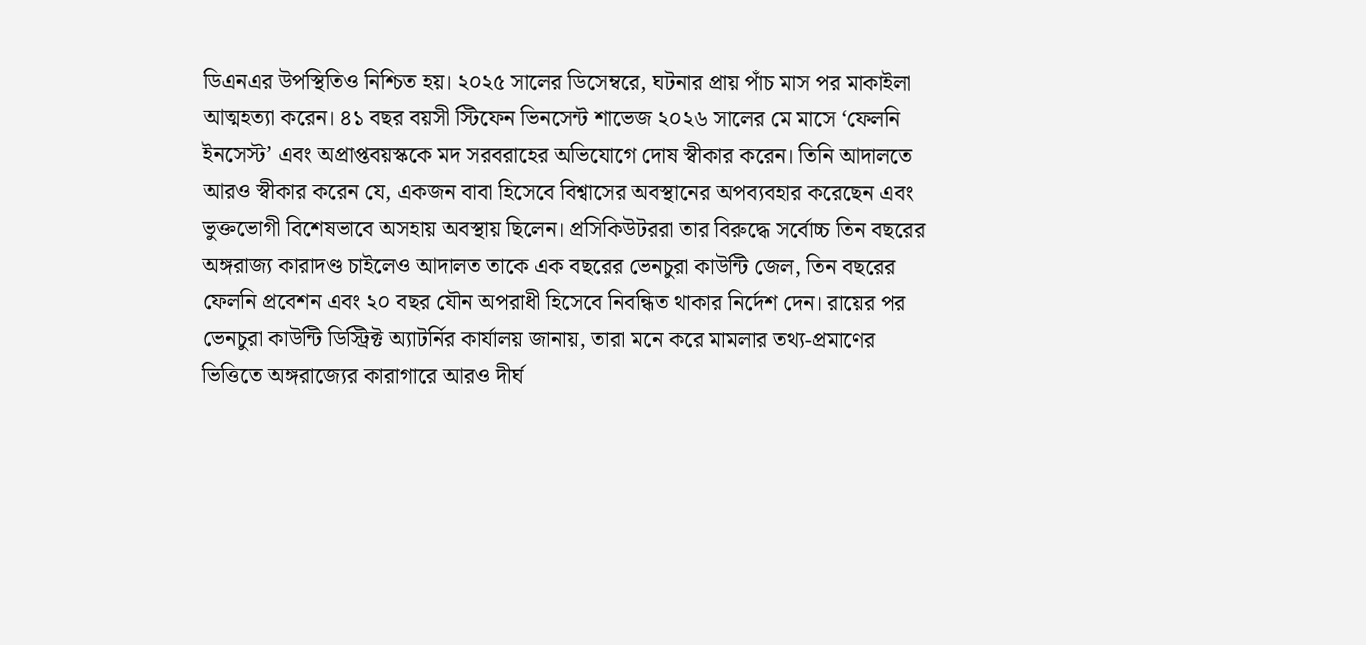ডিএনএর উপস্থিতিও নিশ্চিত হয়। ২০২৫ সালের ডিসেম্বরে, ঘটনার প্রায় পাঁচ মাস পর মাকাইলা আত্মহত্যা করেন। ৪১ বছর বয়সী স্টিফেন ভিনসেন্ট শাভেজ ২০২৬ সালের মে মাসে ‘ফেলনি ইনসেস্ট’ এবং অপ্রাপ্তবয়স্ককে মদ সরবরাহের অভিযোগে দোষ স্বীকার করেন। তিনি আদালতে আরও স্বীকার করেন যে, একজন বাবা হিসেবে বিশ্বাসের অবস্থানের অপব্যবহার করেছেন এবং ভুক্তভোগী বিশেষভাবে অসহায় অবস্থায় ছিলেন। প্রসিকিউটররা তার বিরুদ্ধে সর্বোচ্চ তিন বছরের অঙ্গরাজ্য কারাদণ্ড চাইলেও আদালত তাকে এক বছরের ভেনচুরা কাউন্টি জেল, তিন বছরের ফেলনি প্রবেশন এবং ২০ বছর যৌন অপরাধী হিসেবে নিবন্ধিত থাকার নির্দেশ দেন। রায়ের পর ভেনচুরা কাউন্টি ডিস্ট্রিক্ট অ্যাটর্নির কার্যালয় জানায়, তারা মনে করে মামলার তথ্য-প্রমাণের ভিত্তিতে অঙ্গরাজ্যের কারাগারে আরও দীর্ঘ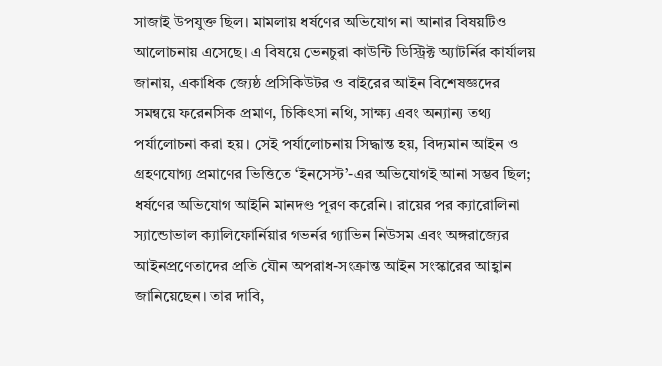সাজাই উপযুক্ত ছিল। মামলায় ধর্ষণের অভিযোগ না আনার বিষয়টিও আলোচনায় এসেছে। এ বিষয়ে ভেনচুরা কাউন্টি ডিস্ট্রিক্ট অ্যাটর্নির কার্যালয় জানায়, একাধিক জ্যেষ্ঠ প্রসিকিউটর ও বাইরের আইন বিশেষজ্ঞদের সমন্বয়ে ফরেনসিক প্রমাণ, চিকিৎসা নথি, সাক্ষ্য এবং অন্যান্য তথ্য পর্যালোচনা করা হয়। সেই পর্যালোচনায় সিদ্ধান্ত হয়, বিদ্যমান আইন ও গ্রহণযোগ্য প্রমাণের ভিত্তিতে ‘ইনসেস্ট’-এর অভিযোগই আনা সম্ভব ছিল; ধর্ষণের অভিযোগ আইনি মানদণ্ড পূরণ করেনি। রায়ের পর ক্যারোলিনা স্যান্ডোভাল ক্যালিফোর্নিয়ার গভর্নর গ্যাভিন নিউসম এবং অঙ্গরাজ্যের আইনপ্রণেতাদের প্রতি যৌন অপরাধ-সংক্রান্ত আইন সংস্কারের আহ্বান জানিয়েছেন। তার দাবি,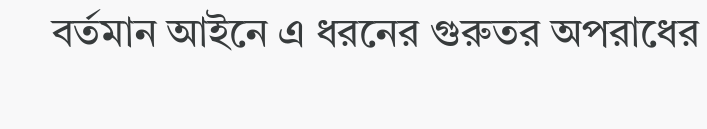বর্তমান আইনে এ ধরনের গুরুতর অপরাধের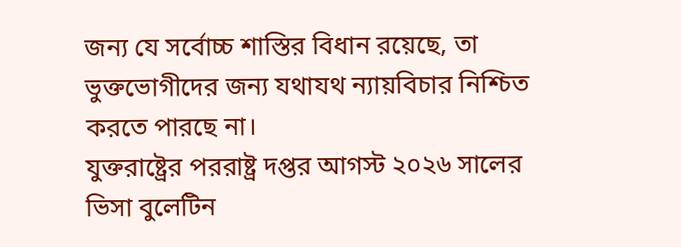জন্য যে সর্বোচ্চ শাস্তির বিধান রয়েছে, তা ভুক্তভোগীদের জন্য যথাযথ ন্যায়বিচার নিশ্চিত করতে পারছে না।
যুক্তরাষ্ট্রের পররাষ্ট্র দপ্তর আগস্ট ২০২৬ সালের ভিসা বুলেটিন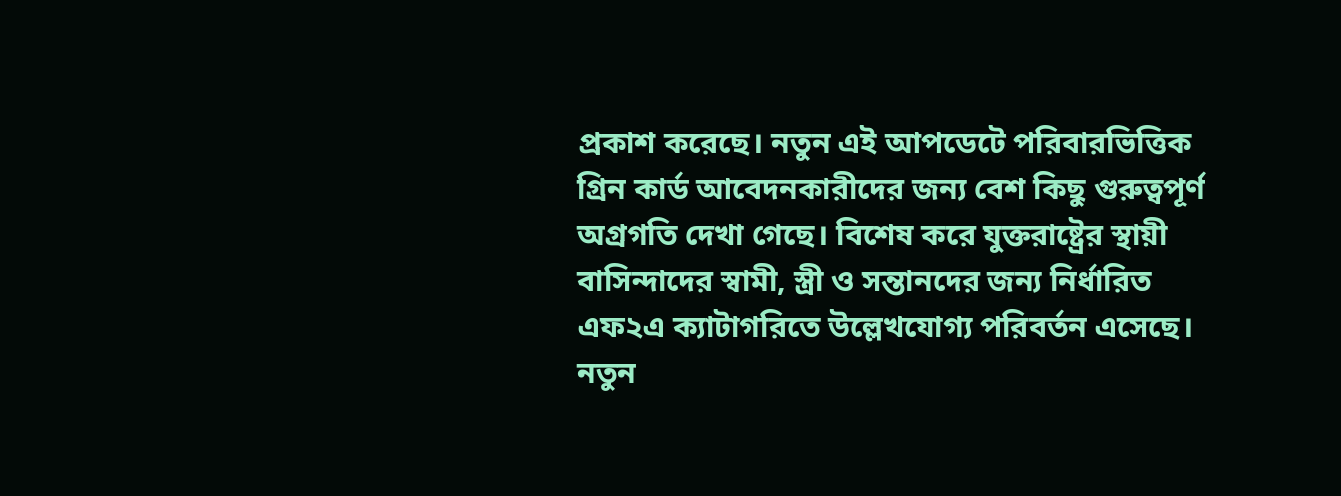প্রকাশ করেছে। নতুন এই আপডেটে পরিবারভিত্তিক গ্রিন কার্ড আবেদনকারীদের জন্য বেশ কিছু গুরুত্বপূর্ণ অগ্রগতি দেখা গেছে। বিশেষ করে যুক্তরাষ্ট্রের স্থায়ী বাসিন্দাদের স্বামী, স্ত্রী ও সন্তানদের জন্য নির্ধারিত এফ২এ ক্যাটাগরিতে উল্লেখযোগ্য পরিবর্তন এসেছে। নতুন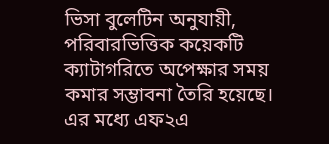ভিসা বুলেটিন অনুযায়ী, পরিবারভিত্তিক কয়েকটি ক্যাটাগরিতে অপেক্ষার সময় কমার সম্ভাবনা তৈরি হয়েছে। এর মধ্যে এফ২এ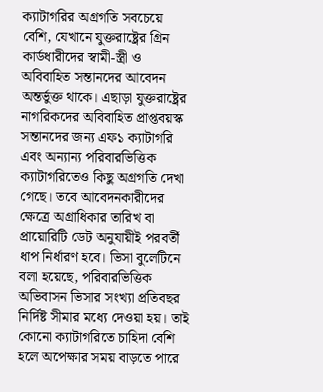ক্যাটাগরির অগ্রগতি সবচেয়ে বেশি, যেখানে যুক্তরাষ্ট্রের গ্রিন কার্ডধারীদের স্বামী-স্ত্রী ও অবিবাহিত সন্তানদের আবেদন অন্তর্ভুক্ত থাকে। এছাড়া যুক্তরাষ্ট্রের নাগরিকদের অবিবাহিত প্রাপ্তবয়স্ক সন্তানদের জন্য এফ১ ক্যাটাগরি এবং অন্যান্য পরিবারভিত্তিক ক্যাটাগরিতেও কিছু অগ্রগতি দেখা গেছে। তবে আবেদনকারীদের ক্ষেত্রে অগ্রাধিকার তারিখ বা প্রায়োরিটি ডেট অনুযায়ীই পরবর্তী ধাপ নির্ধারণ হবে। ভিসা বুলেটিনে বলা হয়েছে, পরিবারভিত্তিক অভিবাসন ভিসার সংখ্যা প্রতিবছর নির্দিষ্ট সীমার মধ্যে দেওয়া হয়। তাই কোনো ক্যাটাগরিতে চাহিদা বেশি হলে অপেক্ষার সময় বাড়তে পারে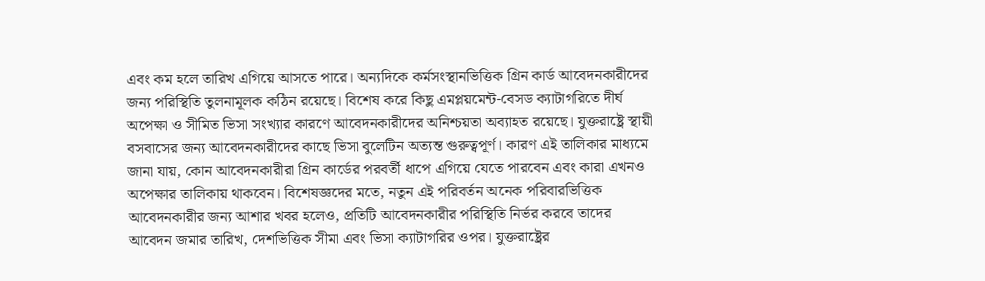এবং কম হলে তারিখ এগিয়ে আসতে পারে। অন্যদিকে কর্মসংস্থানভিত্তিক গ্রিন কার্ড আবেদনকারীদের জন্য পরিস্থিতি তুলনামূলক কঠিন রয়েছে। বিশেষ করে কিছু এমপ্লয়মেন্ট-বেসড ক্যাটাগরিতে দীর্ঘ অপেক্ষা ও সীমিত ভিসা সংখ্যার কারণে আবেদনকারীদের অনিশ্চয়তা অব্যাহত রয়েছে। যুক্তরাষ্ট্রে স্থায়ী বসবাসের জন্য আবেদনকারীদের কাছে ভিসা বুলেটিন অত্যন্ত গুরুত্বপূর্ণ। কারণ এই তালিকার মাধ্যমে জানা যায়, কোন আবেদনকারীরা গ্রিন কার্ডের পরবর্তী ধাপে এগিয়ে যেতে পারবেন এবং কারা এখনও অপেক্ষার তালিকায় থাকবেন। বিশেষজ্ঞদের মতে, নতুন এই পরিবর্তন অনেক পরিবারভিত্তিক আবেদনকারীর জন্য আশার খবর হলেও, প্রতিটি আবেদনকারীর পরিস্থিতি নির্ভর করবে তাদের আবেদন জমার তারিখ, দেশভিত্তিক সীমা এবং ভিসা ক্যাটাগরির ওপর। যুক্তরাষ্ট্রের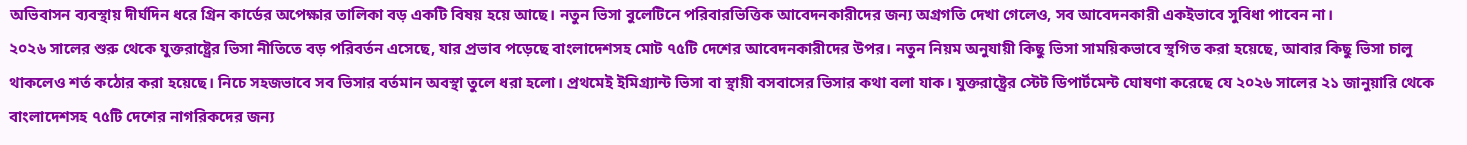অভিবাসন ব্যবস্থায় দীর্ঘদিন ধরে গ্রিন কার্ডের অপেক্ষার তালিকা বড় একটি বিষয় হয়ে আছে। নতুন ভিসা বুলেটিনে পরিবারভিত্তিক আবেদনকারীদের জন্য অগ্রগতি দেখা গেলেও, সব আবেদনকারী একইভাবে সুবিধা পাবেন না।
২০২৬ সালের শুরু থেকে যুক্তরাষ্ট্রের ভিসা নীতিতে বড় পরিবর্তন এসেছে, যার প্রভাব পড়েছে বাংলাদেশসহ মোট ৭৫টি দেশের আবেদনকারীদের উপর। নতুন নিয়ম অনুযায়ী কিছু ভিসা সাময়িকভাবে স্থগিত করা হয়েছে, আবার কিছু ভিসা চালু থাকলেও শর্ত কঠোর করা হয়েছে। নিচে সহজভাবে সব ভিসার বর্তমান অবস্থা তুলে ধরা হলো। প্রথমেই ইমিগ্র্যান্ট ভিসা বা স্থায়ী বসবাসের ভিসার কথা বলা যাক। যুক্তরাষ্ট্রের স্টেট ডিপার্টমেন্ট ঘোষণা করেছে যে ২০২৬ সালের ২১ জানুয়ারি থেকে বাংলাদেশসহ ৭৫টি দেশের নাগরিকদের জন্য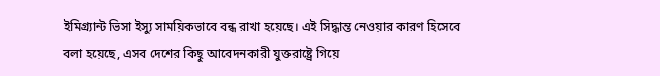ইমিগ্র্যান্ট ভিসা ইস্যু সাময়িকভাবে বন্ধ রাখা হয়েছে। এই সিদ্ধান্ত নেওয়ার কারণ হিসেবে বলা হয়েছে, এসব দেশের কিছু আবেদনকারী যুক্তরাষ্ট্রে গিয়ে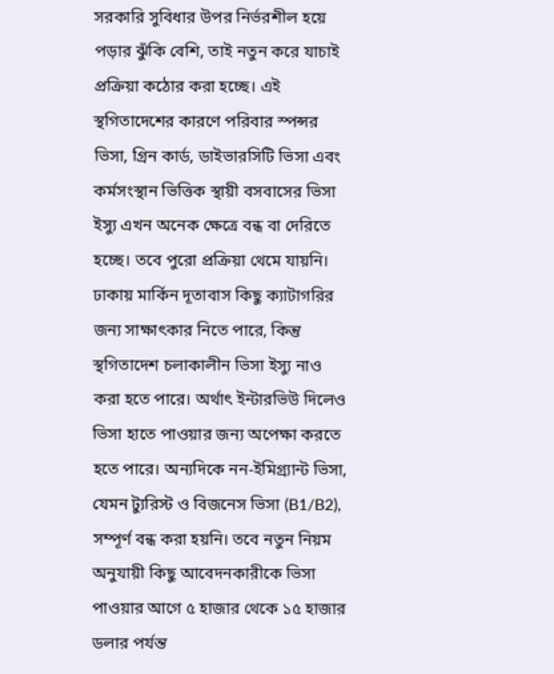সরকারি সুবিধার উপর নির্ভরশীল হয়ে পড়ার ঝুঁকি বেশি, তাই নতুন করে যাচাই প্রক্রিয়া কঠোর করা হচ্ছে। এই স্থগিতাদেশের কারণে পরিবার স্পন্সর ভিসা, গ্রিন কার্ড, ডাইভারসিটি ভিসা এবং কর্মসংস্থান ভিত্তিক স্থায়ী বসবাসের ভিসা ইস্যু এখন অনেক ক্ষেত্রে বন্ধ বা দেরিতে হচ্ছে। তবে পুরো প্রক্রিয়া থেমে যায়নি। ঢাকায় মার্কিন দূতাবাস কিছু ক্যাটাগরির জন্য সাক্ষাৎকার নিতে পারে, কিন্তু স্থগিতাদেশ চলাকালীন ভিসা ইস্যু নাও করা হতে পারে। অর্থাৎ ইন্টারভিউ দিলেও ভিসা হাতে পাওয়ার জন্য অপেক্ষা করতে হতে পারে। অন্যদিকে নন-ইমিগ্র্যান্ট ভিসা, যেমন ট্যুরিস্ট ও বিজনেস ভিসা (B1/B2), সম্পূর্ণ বন্ধ করা হয়নি। তবে নতুন নিয়ম অনুযায়ী কিছু আবেদনকারীকে ভিসা পাওয়ার আগে ৫ হাজার থেকে ১৫ হাজার ডলার পর্যন্ত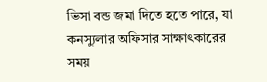ভিসা বন্ড জমা দিতে হতে পারে, যা কনস্যুলার অফিসার সাক্ষাৎকারের সময়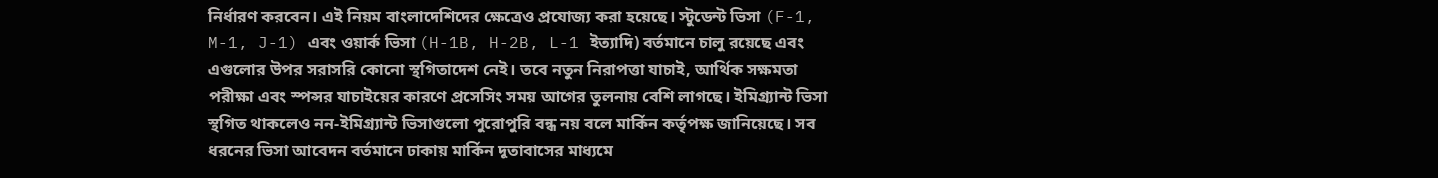নির্ধারণ করবেন। এই নিয়ম বাংলাদেশিদের ক্ষেত্রেও প্রযোজ্য করা হয়েছে। স্টুডেন্ট ভিসা (F-1, M-1, J-1) এবং ওয়ার্ক ভিসা (H-1B, H-2B, L-1 ইত্যাদি) বর্তমানে চালু রয়েছে এবং এগুলোর উপর সরাসরি কোনো স্থগিতাদেশ নেই। তবে নতুন নিরাপত্তা যাচাই, আর্থিক সক্ষমতা পরীক্ষা এবং স্পন্সর যাচাইয়ের কারণে প্রসেসিং সময় আগের তুলনায় বেশি লাগছে। ইমিগ্র্যান্ট ভিসা স্থগিত থাকলেও নন-ইমিগ্র্যান্ট ভিসাগুলো পুরোপুরি বন্ধ নয় বলে মার্কিন কর্তৃপক্ষ জানিয়েছে। সব ধরনের ভিসা আবেদন বর্তমানে ঢাকায় মার্কিন দূতাবাসের মাধ্যমে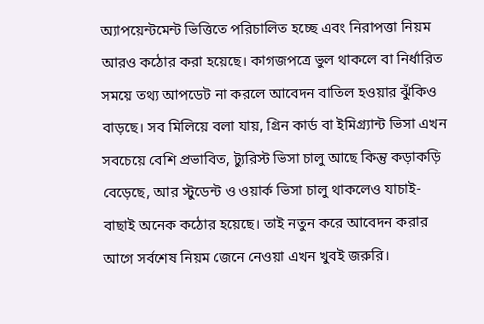অ্যাপয়েন্টমেন্ট ভিত্তিতে পরিচালিত হচ্ছে এবং নিরাপত্তা নিয়ম আরও কঠোর করা হয়েছে। কাগজপত্রে ভুল থাকলে বা নির্ধারিত সময়ে তথ্য আপডেট না করলে আবেদন বাতিল হওয়ার ঝুঁকিও বাড়ছে। সব মিলিয়ে বলা যায়, গ্রিন কার্ড বা ইমিগ্র্যান্ট ভিসা এখন সবচেয়ে বেশি প্রভাবিত, ট্যুরিস্ট ভিসা চালু আছে কিন্তু কড়াকড়ি বেড়েছে, আর স্টুডেন্ট ও ওয়ার্ক ভিসা চালু থাকলেও যাচাই-বাছাই অনেক কঠোর হয়েছে। তাই নতুন করে আবেদন করার আগে সর্বশেষ নিয়ম জেনে নেওয়া এখন খুবই জরুরি।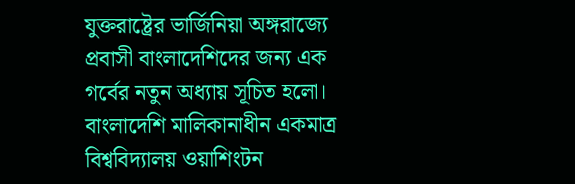যুক্তরাষ্ট্রের ভার্জিনিয়া অঙ্গরাজ্যে প্রবাসী বাংলাদেশিদের জন্য এক গর্বের নতুন অধ্যায় সূচিত হলো। বাংলাদেশি মালিকানাধীন একমাত্র বিশ্ববিদ্যালয় ওয়াশিংটন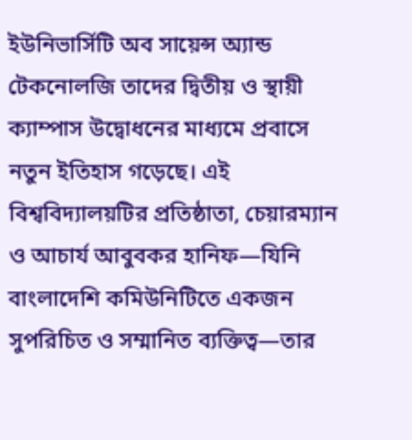ইউনিভার্সিটি অব সায়েন্স অ্যান্ড টেকনোলজি তাদের দ্বিতীয় ও স্থায়ী ক্যাম্পাস উদ্বোধনের মাধ্যমে প্রবাসে নতুন ইতিহাস গড়েছে। এই বিশ্ববিদ্যালয়টির প্রতিষ্ঠাতা, চেয়ারম্যান ও আচার্য আবুবকর হানিফ—যিনি বাংলাদেশি কমিউনিটিতে একজন সুপরিচিত ও সম্মানিত ব্যক্তিত্ব—তার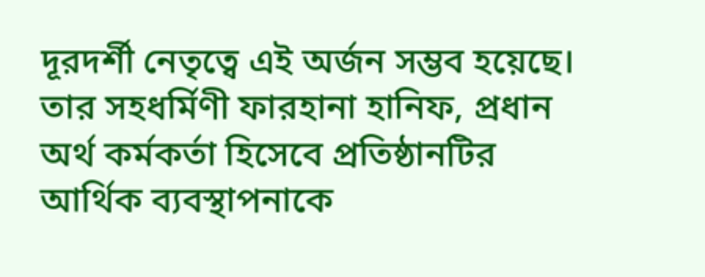দূরদর্শী নেতৃত্বে এই অর্জন সম্ভব হয়েছে। তার সহধর্মিণী ফারহানা হানিফ, প্রধান অর্থ কর্মকর্তা হিসেবে প্রতিষ্ঠানটির আর্থিক ব্যবস্থাপনাকে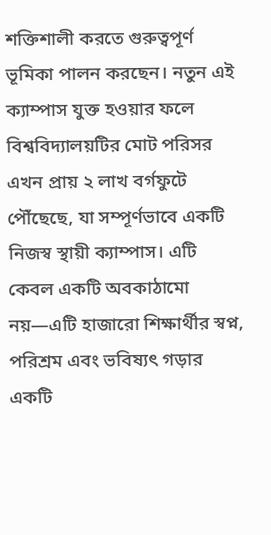শক্তিশালী করতে গুরুত্বপূর্ণ ভূমিকা পালন করছেন। নতুন এই ক্যাম্পাস যুক্ত হওয়ার ফলে বিশ্ববিদ্যালয়টির মোট পরিসর এখন প্রায় ২ লাখ বর্গফুটে পৌঁছেছে, যা সম্পূর্ণভাবে একটি নিজস্ব স্থায়ী ক্যাম্পাস। এটি কেবল একটি অবকাঠামো নয়—এটি হাজারো শিক্ষার্থীর স্বপ্ন, পরিশ্রম এবং ভবিষ্যৎ গড়ার একটি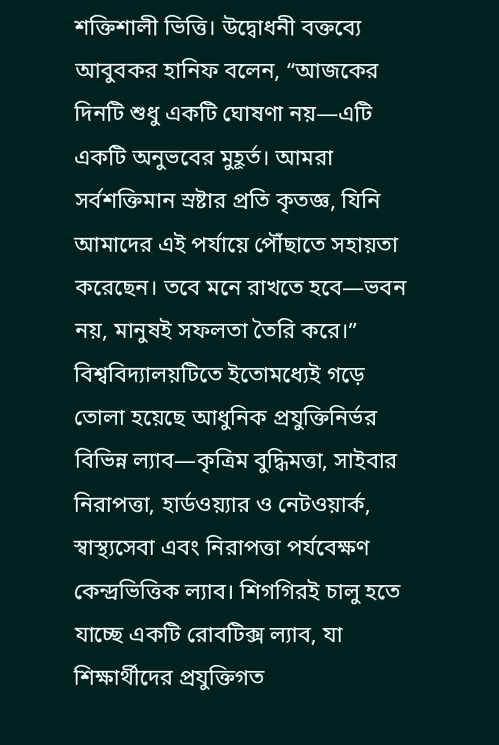শক্তিশালী ভিত্তি। উদ্বোধনী বক্তব্যে আবুবকর হানিফ বলেন, “আজকের দিনটি শুধু একটি ঘোষণা নয়—এটি একটি অনুভবের মুহূর্ত। আমরা সর্বশক্তিমান স্রষ্টার প্রতি কৃতজ্ঞ, যিনি আমাদের এই পর্যায়ে পৌঁছাতে সহায়তা করেছেন। তবে মনে রাখতে হবে—ভবন নয়, মানুষই সফলতা তৈরি করে।” বিশ্ববিদ্যালয়টিতে ইতোমধ্যেই গড়ে তোলা হয়েছে আধুনিক প্রযুক্তিনির্ভর বিভিন্ন ল্যাব—কৃত্রিম বুদ্ধিমত্তা, সাইবার নিরাপত্তা, হার্ডওয়্যার ও নেটওয়ার্ক, স্বাস্থ্যসেবা এবং নিরাপত্তা পর্যবেক্ষণ কেন্দ্রভিত্তিক ল্যাব। শিগগিরই চালু হতে যাচ্ছে একটি রোবটিক্স ল্যাব, যা শিক্ষার্থীদের প্রযুক্তিগত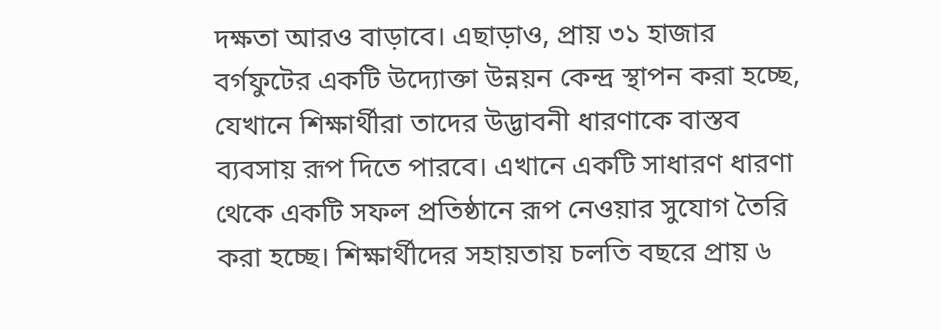দক্ষতা আরও বাড়াবে। এছাড়াও, প্রায় ৩১ হাজার বর্গফুটের একটি উদ্যোক্তা উন্নয়ন কেন্দ্র স্থাপন করা হচ্ছে, যেখানে শিক্ষার্থীরা তাদের উদ্ভাবনী ধারণাকে বাস্তব ব্যবসায় রূপ দিতে পারবে। এখানে একটি সাধারণ ধারণা থেকে একটি সফল প্রতিষ্ঠানে রূপ নেওয়ার সুযোগ তৈরি করা হচ্ছে। শিক্ষার্থীদের সহায়তায় চলতি বছরে প্রায় ৬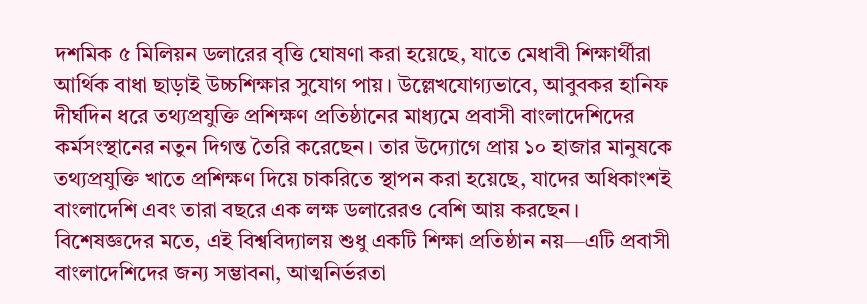দশমিক ৫ মিলিয়ন ডলারের বৃত্তি ঘোষণা করা হয়েছে, যাতে মেধাবী শিক্ষার্থীরা আর্থিক বাধা ছাড়াই উচ্চশিক্ষার সুযোগ পায়। উল্লেখযোগ্যভাবে, আবুবকর হানিফ দীর্ঘদিন ধরে তথ্যপ্রযুক্তি প্রশিক্ষণ প্রতিষ্ঠানের মাধ্যমে প্রবাসী বাংলাদেশিদের কর্মসংস্থানের নতুন দিগন্ত তৈরি করেছেন। তার উদ্যোগে প্রায় ১০ হাজার মানুষকে তথ্যপ্রযুক্তি খাতে প্রশিক্ষণ দিয়ে চাকরিতে স্থাপন করা হয়েছে, যাদের অধিকাংশই বাংলাদেশি এবং তারা বছরে এক লক্ষ ডলারেরও বেশি আয় করছেন। বিশেষজ্ঞদের মতে, এই বিশ্ববিদ্যালয় শুধু একটি শিক্ষা প্রতিষ্ঠান নয়—এটি প্রবাসী বাংলাদেশিদের জন্য সম্ভাবনা, আত্মনির্ভরতা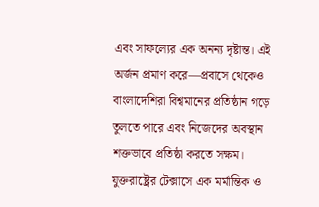এবং সাফল্যের এক অনন্য দৃষ্টান্ত। এই অর্জন প্রমাণ করে—প্রবাসে থেকেও বাংলাদেশিরা বিশ্বমানের প্রতিষ্ঠান গড়ে তুলতে পারে এবং নিজেদের অবস্থান শক্তভাবে প্রতিষ্ঠা করতে সক্ষম।
যুক্তরাষ্ট্রের টেক্সাসে এক মর্মান্তিক ও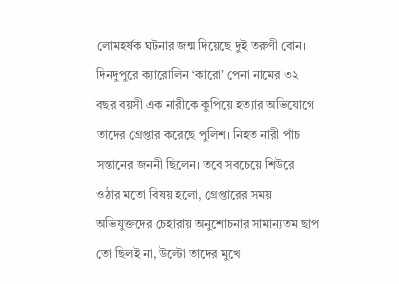লোমহর্ষক ঘটনার জন্ম দিয়েছে দুই তরুণী বোন। দিনদুপুরে ক্যারোলিন ‘কারো’ পেনা নামের ৩২ বছর বয়সী এক নারীকে কুপিয়ে হত্যার অভিযোগে তাদের গ্রেপ্তার করেছে পুলিশ। নিহত নারী পাঁচ সন্তানের জননী ছিলেন। তবে সবচেয়ে শিউরে ওঠার মতো বিষয় হলো, গ্রেপ্তারের সময় অভিযুক্তদের চেহারায় অনুশোচনার সামান্যতম ছাপ তো ছিলই না, উল্টো তাদের মুখে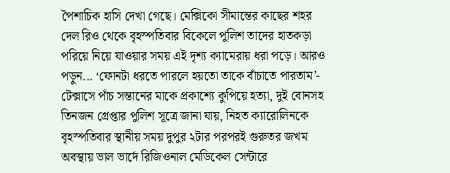পৈশাচিক হাসি দেখা গেছে। মেক্সিকো সীমান্তের কাছের শহর দেল রিও থেকে বৃহস্পতিবার বিকেলে পুলিশ তাদের হাতকড়া পরিয়ে নিয়ে যাওয়ার সময় এই দৃশ্য ক্যামেরায় ধরা পড়ে। আরও পড়ুন... ‘ফোনটা ধরতে পারলে হয়তো তাকে বাঁচাতে পারতাম’- টেক্সাসে পাঁচ সন্তানের মাকে প্রকাশ্যে কুপিয়ে হত্যা, দুই বোনসহ তিনজন গ্রেপ্তার পুলিশ সূত্রে জানা যায়, নিহত ক্যারোলিনকে বৃহস্পতিবার স্থানীয় সময় দুপুর ২টার পরপরই গুরুতর জখম অবস্থায় ভাল ভার্দে রিজিওনাল মেডিকেল সেন্টারে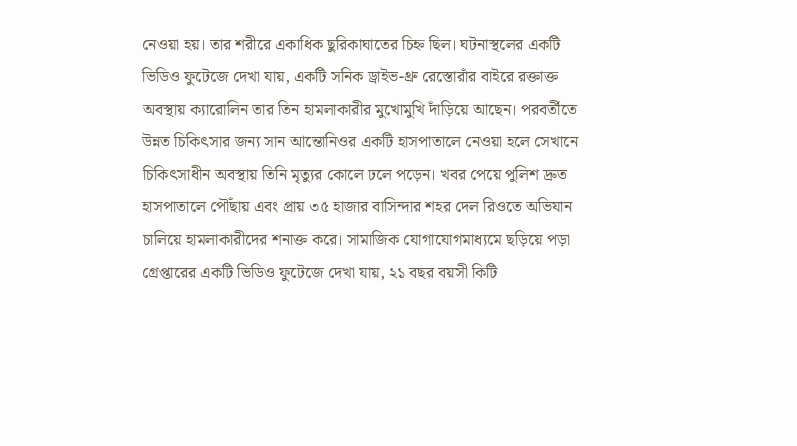নেওয়া হয়। তার শরীরে একাধিক ছুরিকাঘাতের চিহ্ন ছিল। ঘটনাস্থলের একটি ভিডিও ফুটেজে দেখা যায়, একটি সনিক ড্রাইভ-থ্রু রেস্তোরাঁর বাইরে রক্তাক্ত অবস্থায় ক্যারোলিন তার তিন হামলাকারীর মুখোমুখি দাঁড়িয়ে আছেন। পরবর্তীতে উন্নত চিকিৎসার জন্য সান আন্তোনিওর একটি হাসপাতালে নেওয়া হলে সেখানে চিকিৎসাধীন অবস্থায় তিনি মৃত্যুর কোলে ঢলে পড়েন। খবর পেয়ে পুলিশ দ্রুত হাসপাতালে পৌঁছায় এবং প্রায় ৩৫ হাজার বাসিন্দার শহর দেল রিওতে অভিযান চালিয়ে হামলাকারীদের শনাক্ত করে। সামাজিক যোগাযোগমাধ্যমে ছড়িয়ে পড়া গ্রেপ্তারের একটি ভিডিও ফুটেজে দেখা যায়, ২১ বছর বয়সী কিটি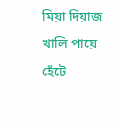মিয়া দিয়াজ খালি পায়ে হেঁটে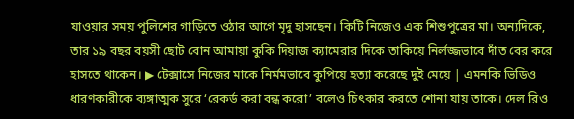যাওয়ার সময় পুলিশের গাড়িতে ওঠার আগে মৃদু হাসছেন। কিটি নিজেও এক শিশুপুত্রের মা। অন্যদিকে, তার ১৯ বছর বয়সী ছোট বোন আমায়া কুকি দিয়াজ ক্যামেরার দিকে তাকিয়ে নির্লজ্জভাবে দাঁত বের করে হাসতে থাকেন। ▶ টেক্সাসে নিজের মাকে নির্মমভাবে কুপিয়ে হত্যা করেছে দুই মেয়ে | এমনকি ভিডিও ধারণকারীকে ব্যঙ্গাত্মক সুরে ‘রেকর্ড করা বন্ধ করো’ বলেও চিৎকার করতে শোনা যায় তাকে। দেল রিও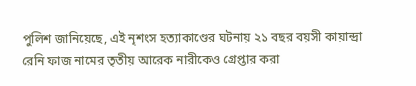পুলিশ জানিয়েছে, এই নৃশংস হত্যাকাণ্ডের ঘটনায় ২১ বছর বয়সী কায়ান্দ্রা রেনি ফাজ নামের তৃতীয় আরেক নারীকেও গ্রেপ্তার করা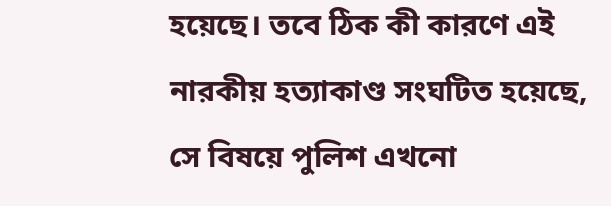হয়েছে। তবে ঠিক কী কারণে এই নারকীয় হত্যাকাণ্ড সংঘটিত হয়েছে, সে বিষয়ে পুলিশ এখনো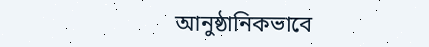আনুষ্ঠানিকভাবে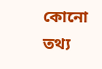কোনো তথ্য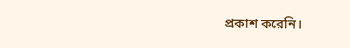প্রকাশ করেনি।